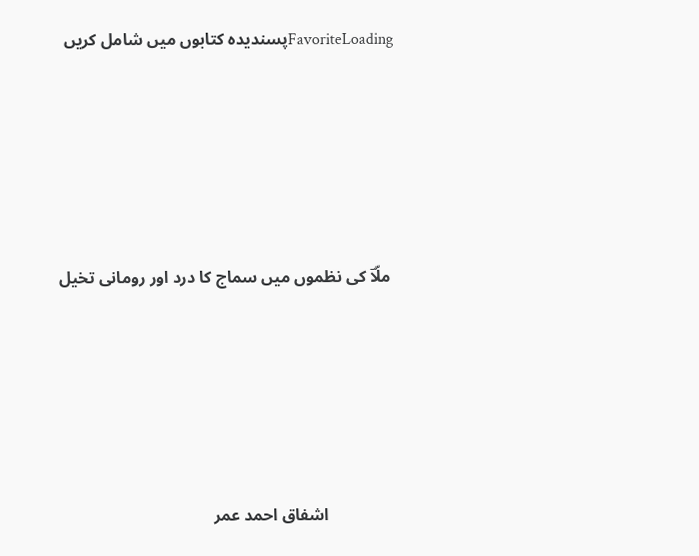FavoriteLoadingپسندیدہ کتابوں میں شامل کریں







 ملّاؔ کی نظموں میں سماج کا درد اور رومانی تخیل







                اشفاق احمد عمر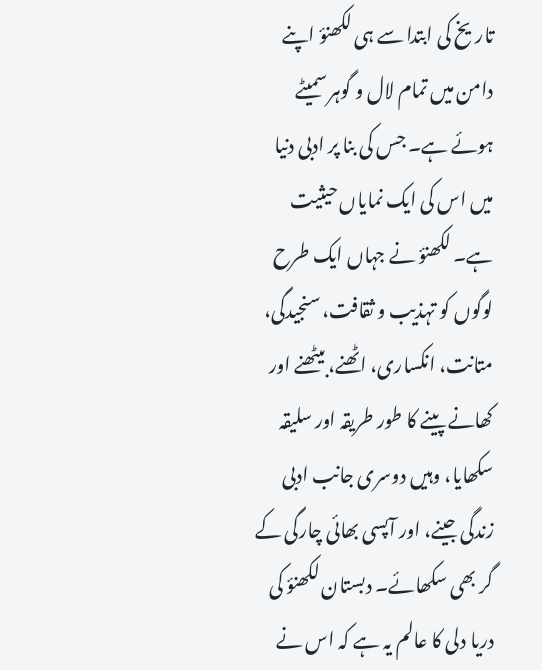تاریخ کی ابتدا سے ہی لکھنؤ اپنے دامن میں تمام لال و گوہر سمیٹے ہوئے ہے۔ جس کی بنا پر ادبی دنیا میں اس کی ایک نمایاں حیثیت ہے۔ لکھنؤ نے جہاں ایک طرح لوگوں کو تہذیب و ثقافت، سنجیدگی، متانت، انکساری، اٹھنے، بیٹھنے اور کھانے پینے کا طور طریقہ اور سلیقہ سکھایا، وہیں دوسری جانب ادبی زندگی جینے، اور آپسی بھائی چارگی کے گر بھی سکھائے۔ دبستان لکھنؤ کی دریا دلی کا عالم یہ ہے کہ اس نے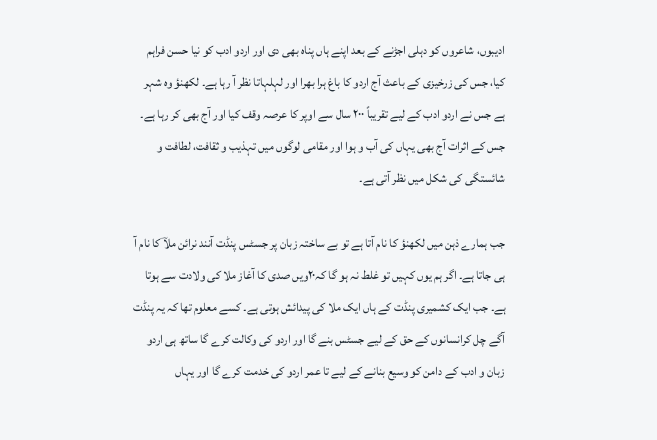ادیبوں، شاعروں کو دہلی اجڑنے کے بعد اپنے ہاں پناہ بھی دی اور اردو ادب کو نیا حسن فراہم کیا، جس کی زرخیزی کے باعث آج اردو کا باغ ہرا بھرا اور لہلہاتا نظر آ رہا ہے۔ لکھنؤ وہ شہر ہے جس نے اردو ادب کے لیے تقریباً ۲۰۰ سال سے اوپر کا عرصہ وقف کیا اور آج بھی کر رہا ہے۔ جس کے اثرات آج بھی یہاں کی آب و ہوا اور مقامی لوگوں میں تہذیب و ثقافت، لطافت و شائستگی کی شکل میں نظر آتی ہے۔

جب ہمارے ذہن میں لکھنؤ کا نام آتا ہے تو بے ساختہ زبان پر جسٹس پنڈت آنند نرائن ملاؔ کا نام آ ہی جاتا ہے۔ اگر ہم یوں کہیں تو غلط نہ ہو گا کہ۲۰ویں صدی کا آغاز ملا کی ولادت سے ہوتا ہے۔ جب ایک کشمیری پنڈت کے ہاں ایک ملا کی پیدائش ہوتی ہے۔ کسے معلوم تھا کہ یہ پنڈت آگے چل کرانسانوں کے حق کے لیے جسٹس بنے گا اور اردو کی وکالت کرے گا ساتھ ہی اردو زبان و ادب کے دامن کو وسیع بنانے کے لیے تا عمر اردو کی خدمت کرے گا اور یہاں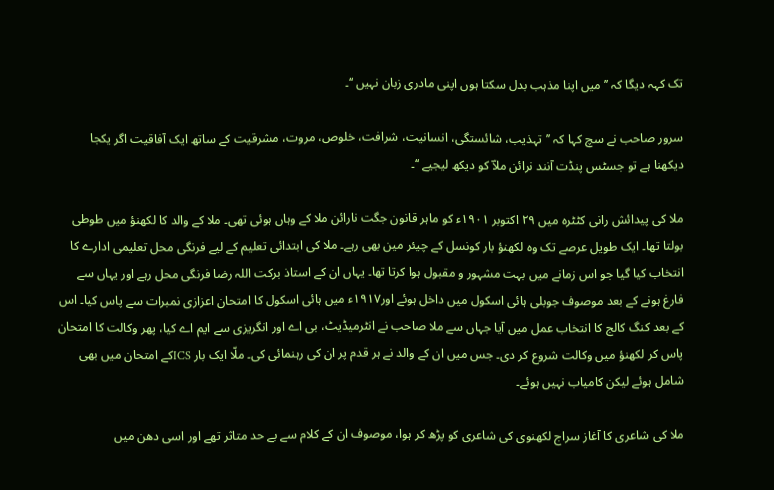تک کہہ دیگا کہ ’’میں اپنا مذہب بدل سکتا ہوں اپنی مادری زبان نہیں ‘‘۔

سرور صاحب نے سچ کہا کہ ’’تہذیب، شائستگی، انسانیت، شرافت، خلوص، مروت، مشرقیت کے ساتھ ایک آفاقیت اگر یکجا دیکھنا ہے تو جسٹس پنڈت آنند نرائن ملاؔ کو دیکھ لیجیے ‘‘۔

ملا کی پیدائش رانی کٹٹرہ میں ۲۹ اکتوبر ۱۹۰۱ء کو ماہر قانون جگت نارائن ملا کے وہاں ہوئی تھی۔ ملا کے والد کا لکھنؤ میں طوطی بولتا تھا۔ ایک طویل عرصے تک وہ لکھنؤ بار کونسل کے چیئر مین بھی رہے۔ ملا کی ابتدائی تعلیم کے لیے فرنگی محل تعلیمی ادارے کا انتخاب کیا گیا جو اس زمانے میں بہت مشہور و مقبول ہوا کرتا تھا۔ یہاں ان کے استاذ برکت اللہ رضا فرنگی محل رہے اور یہاں سے فارغ ہونے کے بعد موصوف جوبلی ہائی اسکول میں داخل ہوئے اور۱۹۱۷ء میں ہائی اسکول کا امتحان اعزازی نمبرات سے پاس کیا۔ اس کے بعد کنگ کالج کا انتخاب عمل میں آیا جہاں سے ملا صاحب نے انٹرمیڈیٹ، بی اے اور انگریزی سے ایم اے کیا، پھر وکالت کا امتحان پاس کر لکھنؤ میں وکالت شروع کر دی۔ جس میں ان کے والد نے ہر قدم پر ان کی رہنمائی کی۔ ملّا ایک بار ICSکے امتحان میں بھی شامل ہوئے لیکن کامیاب نہیں ہوئے۔

ملا کی شاعری کا آغاز سراج لکھنوی کی شاعری کو پڑھ کر ہوا، موصوف ان کے کلام سے بے حد متاثر تھے اور اسی دھن میں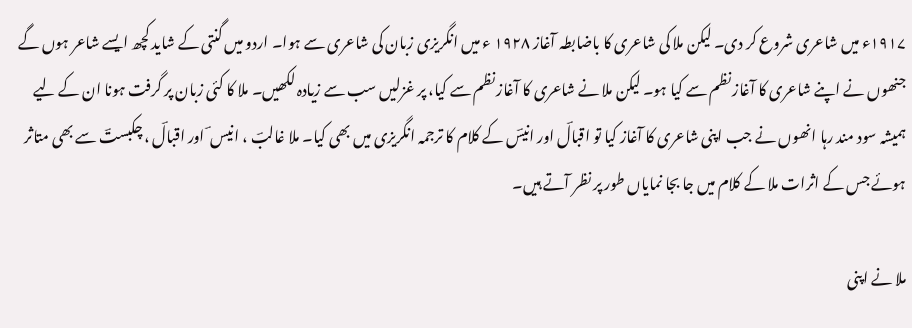۱۹۱۷ء میں شاعری شروع کر دی۔ لیکن ملا کی شاعری کا باضابطہ آغاز ۱۹۲۸ ء میں انگریزی زبان کی شاعری سے ہوا۔ اردو میں گنتی کے شاید کچھ ایسے شاعر ہوں گے جنھوں نے اپنے شاعری کا آغاز نظم سے کیا ہو۔ لیکن ملا نے شاعری کا آغاز نظم سے کیا، پر غزلیں سب سے زیادہ لکھیں۔ ملا کا کئی زبان پر گرفت ہونا ان کے لیے ہمیشہ سود مند رہا انھوں نے جب اپنی شاعری کا آغاز کیا تو اقبالؔ اور انیسؔ کے کلام کا ترجمہ انگریزی میں بھی کیا۔ ملا غالبؔ ، انیس ؔ اور اقبالؔ ، چکبستؔ سے بھی متاثر ہوئے جس کے اثرات ملا کے کلام میں جا بجا نمایاں طور پر نظر آتے ہیں۔

ملا نے اپنی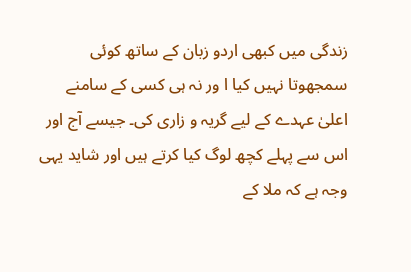زندگی میں کبھی اردو زبان کے ساتھ کوئی سمجھوتا نہیں کیا ا ور نہ ہی کسی کے سامنے اعلیٰ عہدے کے لیے گریہ و زاری کی۔ جیسے آج اور اس سے پہلے کچھ لوگ کیا کرتے ہیں اور شاید یہی وجہ ہے کہ ملا کے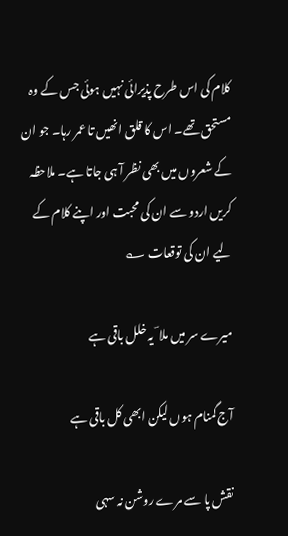کلام کی اس طرح پذیرائی نہیں ہوئی جس کے وہ مستحق تھے۔ اس کا قلق انھیں تا عمر رہا۔ جو ان کے شعروں میں بھی نظر آ ہی جاتا ہے۔ ملاحظہ کریں اردو سے ان کی محبت اور اپنے کلام کے لیے ان کی توقعات ؎

میرے سر میں ملا ؔ یہ خلل باقی ہے

آج گمنام ہوں لیکن ابھی کل باقی ہے

نقش پا سے مرے روشن نہ سہی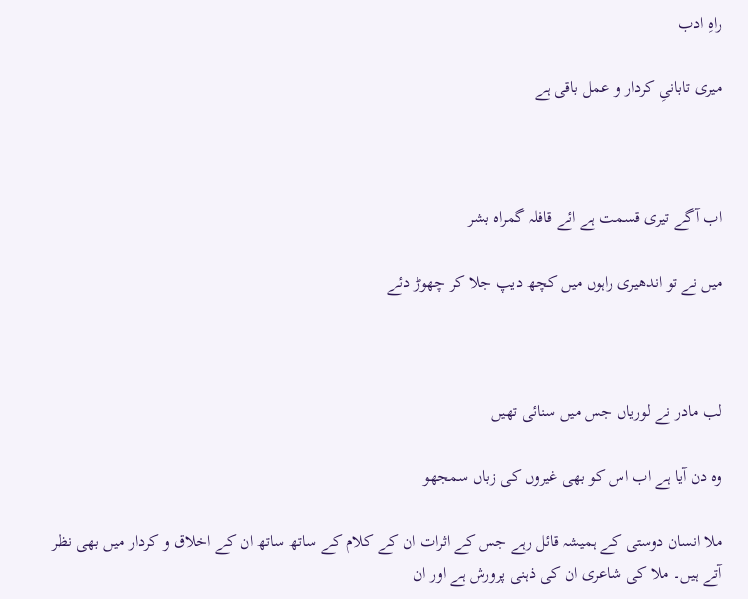راہِ ادب

میری تابانیِ کردار و عمل باقی ہے



اب آگے تیری قسمت ہے ائے قافلہ گمراہ بشر

میں نے تو اندھیری راہوں میں کچھ دیپ جلا کر چھوڑ دئے



لب مادر نے لوریاں جس میں سنائی تھیں

وہ دن آیا ہے اب اس کو بھی غیروں کی زباں سمجھو

ملا انسان دوستی کے ہمیشہ قائل رہے جس کے اثرات ان کے کلام کے ساتھ ساتھ ان کے اخلاق و کردار میں بھی نظر آتے ہیں۔ ملا کی شاعری ان کی ذہنی پرورش ہے اور ان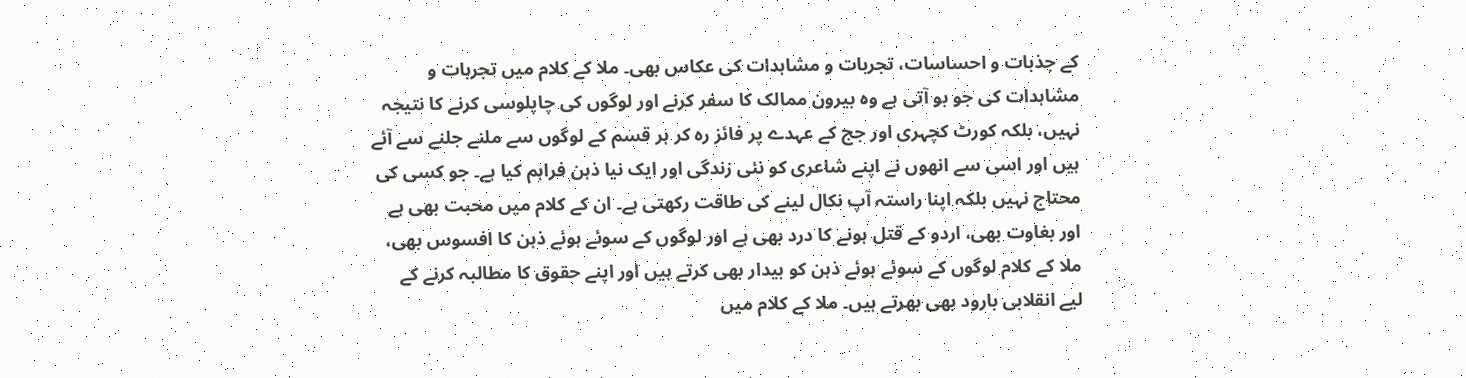کے جذبات و احساسات، تجربات و مشاہدات کی عکاس بھی۔ ملا کے کلام میں تجربات و مشاہدات کی جو بو آتی ہے وہ بیرون ممالک کا سفر کرنے اور لوگوں کی چاپلوسی کرنے کا نتیجہ نہیں، بلکہ کورٹ کچہری اور جج کے عہدے پر فائز رہ کر ہر قسم کے لوگوں سے ملنے جلنے سے آئے ہیں اور اسی سے انھوں نے اپنے شاعری کو نئی زندگی اور ایک نیا ذہن فراہم کیا ہے۔ جو کسی کی محتاج نہیں بلکہ اپنا راستہ آپ نکال لینے کی طاقت رکھتی ہے۔ ان کے کلام میں محبت بھی ہے اور بغاوت بھی، اردو کے قتل ہونے کا درد بھی ہے اور لوگوں کے سوئے ہوئے ذہن کا افسوس بھی، ملا کے کلام لوگوں کے سوئے ہوئے ذہن کو بیدار بھی کرتے ہیں اور اپنے حقوق کا مطالبہ کرنے کے لیے انقلابی بارود بھی بھرتے ہیں۔ ملا کے کلام میں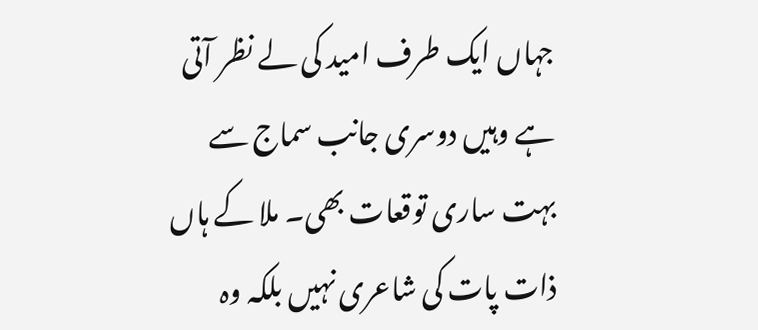جہاں ایک طرف امید کی لے نظر آتی ہے وہیں دوسری جانب سماج سے بہت ساری توقعات بھی۔ ملا کے ہاں ذات پات کی شاعری نہیں بلکہ وہ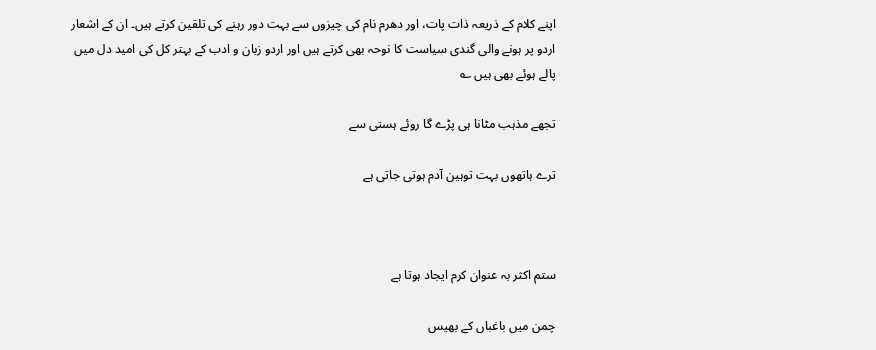اپنے کلام کے ذریعہ ذات پات، اور دھرم نام کی چیزوں سے بہت دور رہنے کی تلقین کرتے ہیں۔ ان کے اشعار اردو پر ہونے والی گندی سیاست کا نوحہ بھی کرتے ہیں اور اردو زبان و ادب کے بہتر کل کی امید دل میں پالے ہوئے بھی ہیں ؎

تجھے مذہب مٹانا ہی پڑے گا روئے ہستی سے

ترے ہاتھوں بہت توہین آدم ہوتی جاتی ہے



ستم اکثر بہ عنوان کرم ایجاد ہوتا ہے

چمن میں باغباں کے بھیس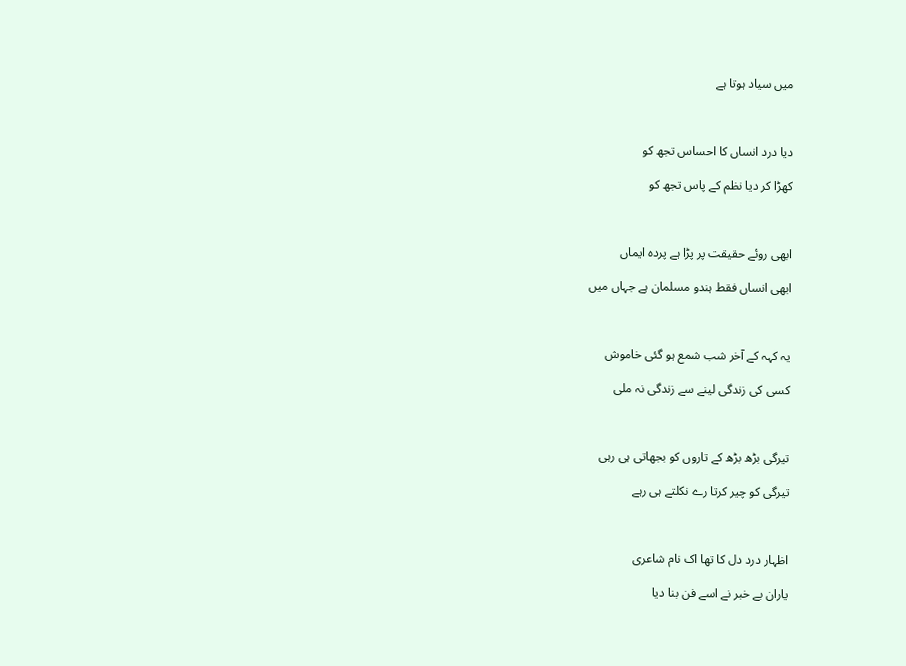میں سیاد ہوتا ہے



دیا درد انساں کا احساس تجھ کو

کھڑا کر دیا نظم کے پاس تجھ کو



ابھی روئے حقیقت پر پڑا ہے پردہ ایماں

ابھی انساں فقط ہندو مسلمان ہے جہاں میں



یہ کہہ کے آخر شب شمع ہو گئی خاموش

کسی کی زندگی لینے سے زندگی نہ ملی



تیرگی بڑھ بڑھ کے تاروں کو بجھاتی ہی رہی

تیرگی کو چیر کرتا رے نکلتے ہی رہے



اظہار درد دل کا تھا اک نام شاعری

یاران بے خبر نے اسے فن بنا دیا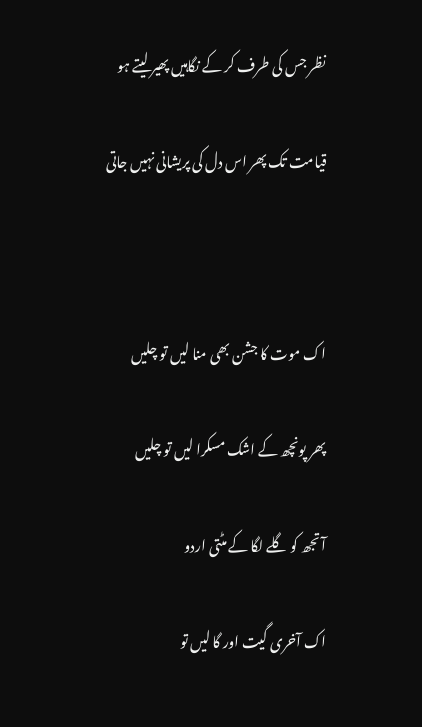نظر جس کی طرف کر کے نگاہیں پھیر لیتے ہو

قیامت تک پھر اس دل کی پریشانی نہیں جاتی



اک موت کا جشن بھی منا لیں تو چلیں

پھر پونچھ کے اشک مسکرا لیں تو چلیں

آ تجھ کو گلے لگا کے مٹتی اردو

اک آخری گیت اور گا لیں تو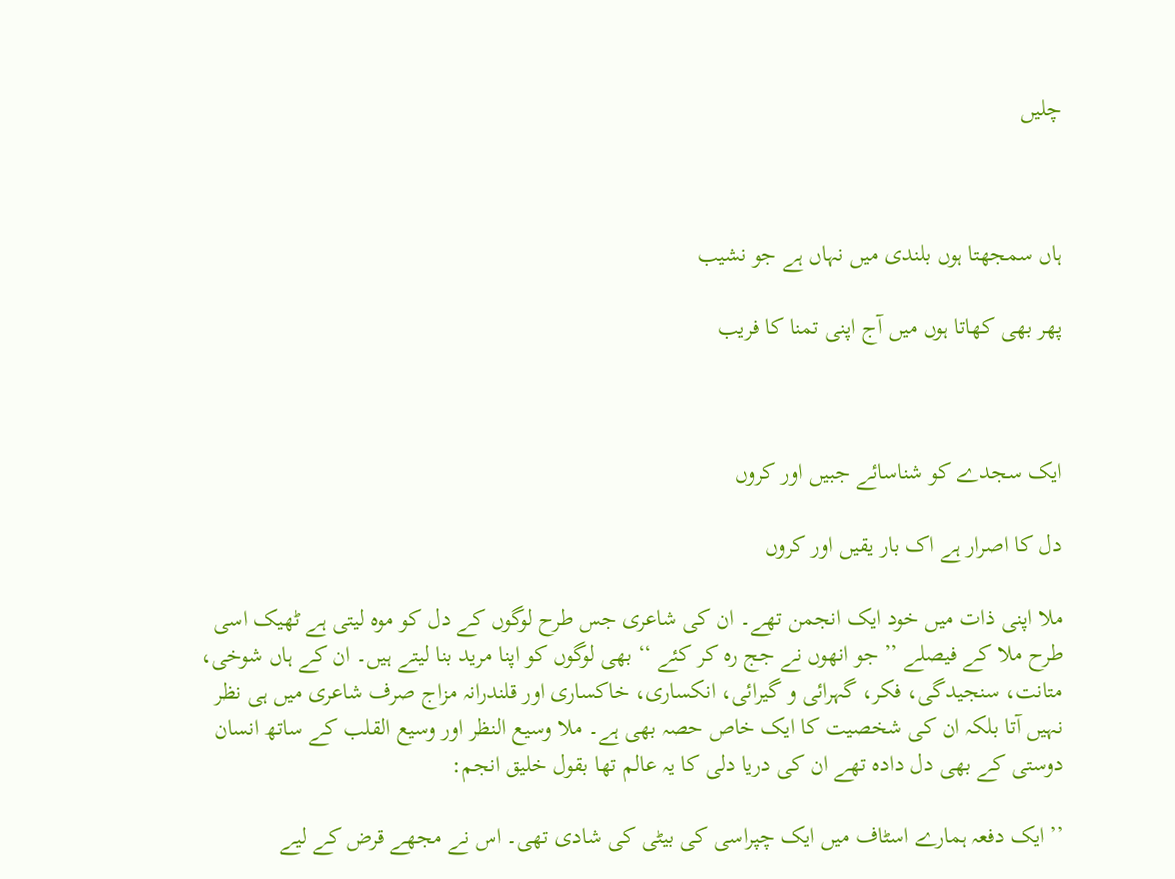چلیں



ہاں سمجھتا ہوں بلندی میں نہاں ہے جو نشیب

پھر بھی کھاتا ہوں میں آج اپنی تمنا کا فریب



ایک سجدے کو شناسائے جبیں اور کروں

دل کا اصرار ہے اک بار یقیں اور کروں

ملا اپنی ذات میں خود ایک انجمن تھے۔ ان کی شاعری جس طرح لوگوں کے دل کو موہ لیتی ہے ٹھیک اسی طرح ملا کے فیصلے ’’ جو انھوں نے جج رہ کر کئے ‘‘ بھی لوگوں کو اپنا مرید بنا لیتے ہیں۔ ان کے ہاں شوخی، متانت، سنجیدگی، فکر، گہرائی و گیرائی، انکساری، خاکساری اور قلندرانہ مزاج صرف شاعری میں ہی نظر نہیں آتا بلکہ ان کی شخصیت کا ایک خاص حصہ بھی ہے۔ ملا وسیع النظر اور وسیع القلب کے ساتھ انسان دوستی کے بھی دل دادہ تھے ان کی دریا دلی کا یہ عالم تھا بقول خلیق انجم:

’’ایک دفعہ ہمارے اسٹاف میں ایک چپراسی کی بیٹی کی شادی تھی۔ اس نے مجھے قرض کے لیے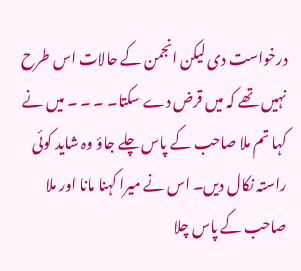درخواست دی لیکن انجمن کے حالات اس طرح نہیں تھے کہ میں قرض دے سکتا۔ ۔ ۔ ۔ میں نے کہا تم ملا صاحب کے پاس چلے جاؤ وہ شاید کوئی راستہ نکال دیں۔ اس نے میرا کہنا مانا اور ملا صاحب کے پاس چلا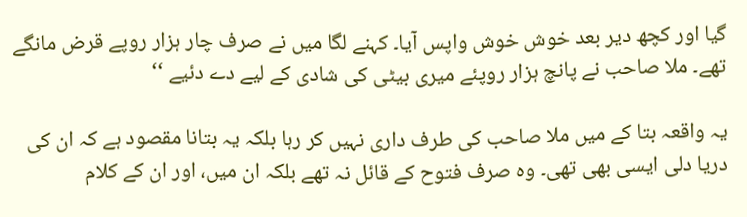گیا اور کچھ دیر بعد خوش خوش واپس آیا۔ کہنے لگا میں نے صرف چار ہزار روپے قرض مانگے تھے۔ ملا صاحب نے پانچ ہزار روپئے میری بیٹی کی شادی کے لیے دے دئیے ‘‘

یہ واقعہ بتا کے میں ملا صاحب کی طرف داری نہیں کر رہا بلکہ یہ بتانا مقصود ہے کہ ان کی دریا دلی ایسی بھی تھی۔ وہ صرف فتوح کے قائل نہ تھے بلکہ ان میں، اور ان کے کلام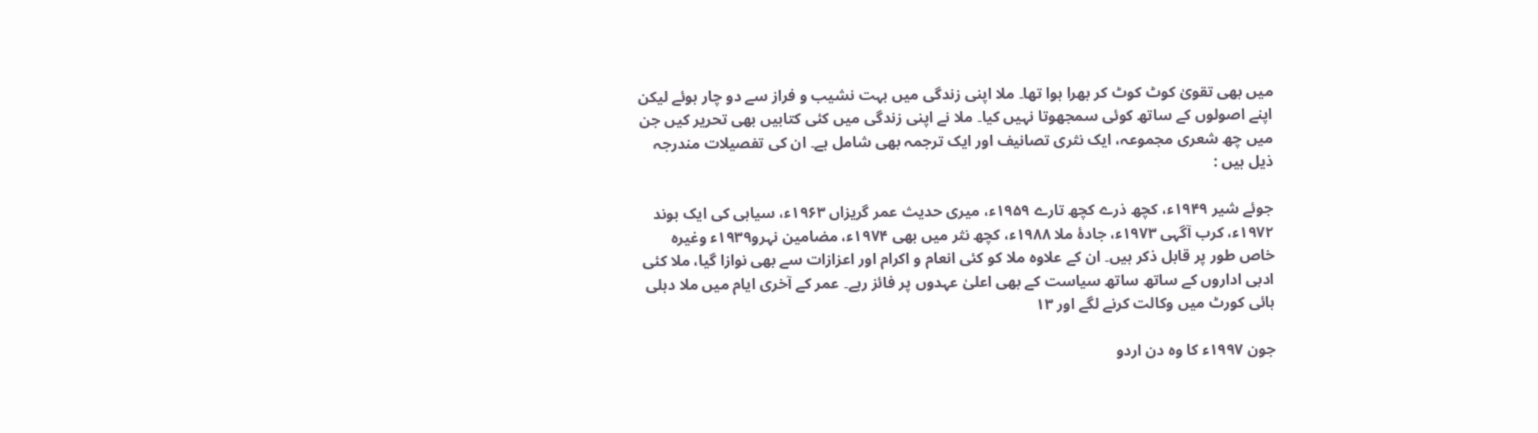میں بھی تقویٰ کوٹ کوٹ کر بھرا ہوا تھا۔ ملا اپنی زندگی میں بہت نشیب و فراز سے دو چار ہوئے لیکن اپنے اصولوں کے ساتھ کوئی سمجھوتا نہیں کیا۔ ملا نے اپنی زندگی میں کئی کتابیں بھی تحریر کیں جن میں چھ شعری مجموعہ، ایک نثری تصانیف اور ایک ترجمہ بھی شامل ہے۔ ان کی تفصیلات مندرجہ ذیل ہیں :

جوئے شیر ۱۹۴۹ء، کچھ ذرے کچھ تارے ۱۹۵۹ء، میری حدیث عمر گریزاں ۱۹۶۳ء، سیاہی کی ایک بوند ۱۹۷۲ء، کرب آگہی ۱۹۷۳ء، جادۂ ملا ۱۹۸۸ء، کچھ نثر میں بھی ۱۹۷۴ء، مضامین نہرو۱۹۳۹ء وغیرہ خاص طور پر قابل ذکر ہیں۔ ان کے علاوہ ملا کو کئی انعام و اکرام اور اعزازات سے بھی نوازا گیا، ملا کئی ادبی اداروں کے ساتھ ساتھ سیاست کے بھی اعلیٰ عہدوں پر فائز رہے۔ عمر کے آخری ایام میں ملا دہلی ہائی کورٹ میں وکالت کرنے لگے اور ۱۳

جون ۱۹۹۷ء کا وہ دن اردو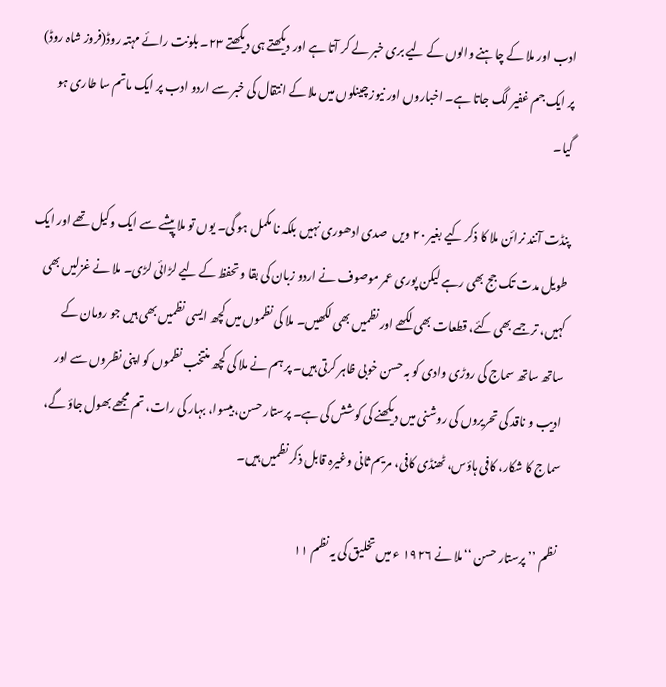ادب اور ملا کے چاہنے والوں کے لیے بری خبر لے کر آتا ہے اور دیکھتے ہی دیکھتے ۲۳۔ بلونت رائے مہتہ روڈ(فروز شاہ روڈ) پر ایک جم غفیر لگ جاتا ہے۔ اخباروں اور نیوز چینلوں میں ملا کے انتقال کی خبر سے اردو ادب پر ایک ماتم سا طاری ہو گیا۔

پنڈت آنند نرائن ملا کا ذکر کیے بغیر ۲۰ ویں  صدی ادھوری نہیں بلکہ نا مکمل ہو گی۔ یوں تو ملا پیشے سے ایک وکیل تھے اور ایک طویل مدت تک جج بھی رہے لیکن پوری عمر موصوف نے اردو زبان کی بقا و تحفظ کے لیے لڑائی لڑی۔ ملا نے غزلیں بھی کہیں، ترجمے بھی کئے، قطعات بھی لکھے اور نظمیں بھی لکھیں۔ ملا کی نظموں میں کچھ ایسی نظمیں بھی ہیں جو رومان کے ساتھ ساتھ سماج کی روڑی وادی کو بہ حسن خوبی ظاہر کرتی ہیں۔ پر ہم نے ملا کی کچھ منتخب نظموں کو اپنی نظروں سے اور ادیب و ناقد کی تحریروں کی روشنی میں دیکھنے کی کوشش کی ہے۔ پرستار حسن، بیسوا، بہار کی رات، تم مجھے بھول جاؤ گے، سماج کا شکار، کافی ہاؤس، ٹھنڈی کافی، مریم ثانی وغیرہ قابل ذکر نظمیں ہیں۔

نظم ’’ پرستار حسن ‘‘ملا نے ۱۹۲۶ ء میں تخلیق کی یہ نظم ۱۱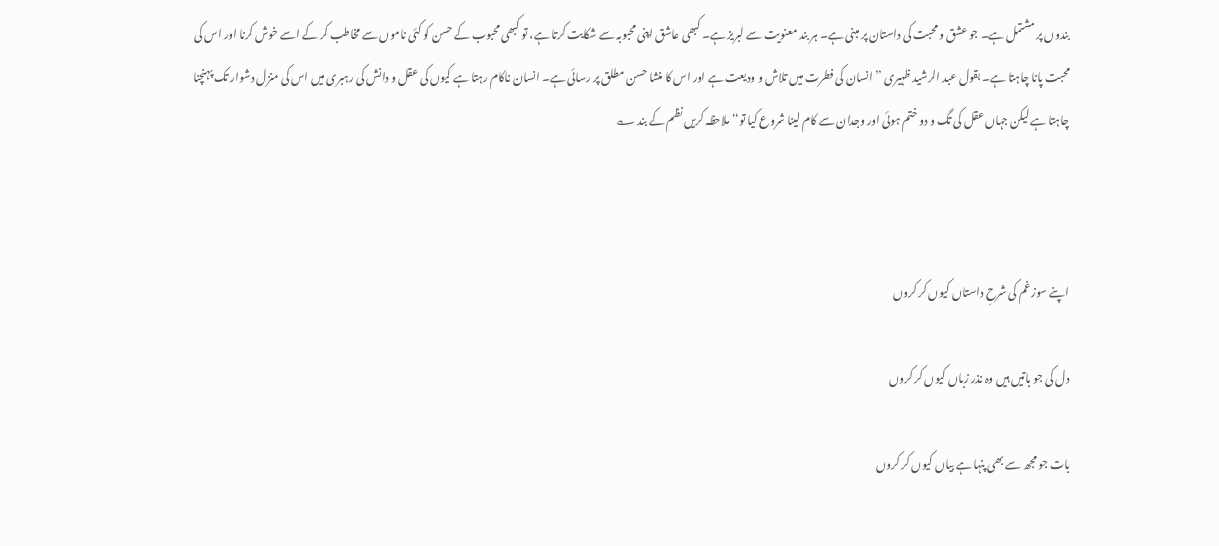بندوں پر مشتمل ہے۔ جو عشق و محبت کی داستان پر مبنی ہے۔ ہر بند معنویت سے لبریز ہے۔ کبھی عاشق اپنی محبوبہ سے شکایت کرتا ہے، تو کبھی محبوب کے حسن کو کئی ناموں سے مخاطب کر کے اسے خوش کرنا اور اس کی محبت پانا چاہتا ہے۔ بقول عبد الرشید ظہیری ’’انسان کی فطرت میں تلاش و ودیعت ہے اور اس کا منشا حسن مطلق پر رسائی ہے۔ انسان ناکام رہتا ہے کیوں کی عقل و دانش کی رہبری میں اس کی منزل دشوار تک پہنچنا چاہتا ہے لیکن جہاں عقل کی تگ و دو ختم ہوئی اور وجدان سے کام لینا شروع کیا تو‘‘ ملاحظہ کریں نظم کے بند ؎



اپنے سوز غم کی شرحِ داستاں کیوں کر کروں

دل کی جو باتیں ہیں وہ نذر زباں کیوں کر کروں

بات جو مجھ سے بھی پنہا ہے بیاں کیوں کر کروں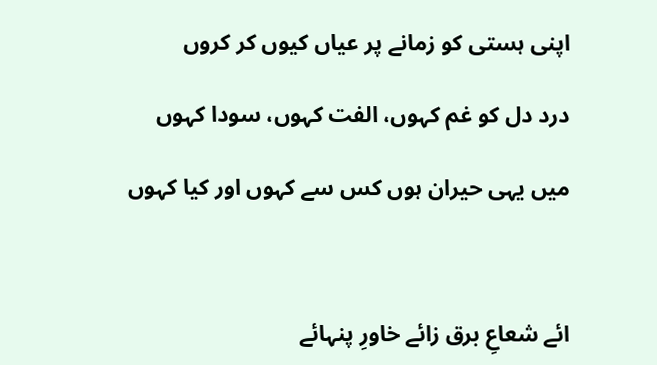اپنی ہستی کو زمانے پر عیاں کیوں کر کروں

درد دل کو غم کہوں، الفت کہوں، سودا کہوں

میں یہی حیران ہوں کس سے کہوں اور کیا کہوں



ائے شعاعِ برق زائے خاورِ پنہائے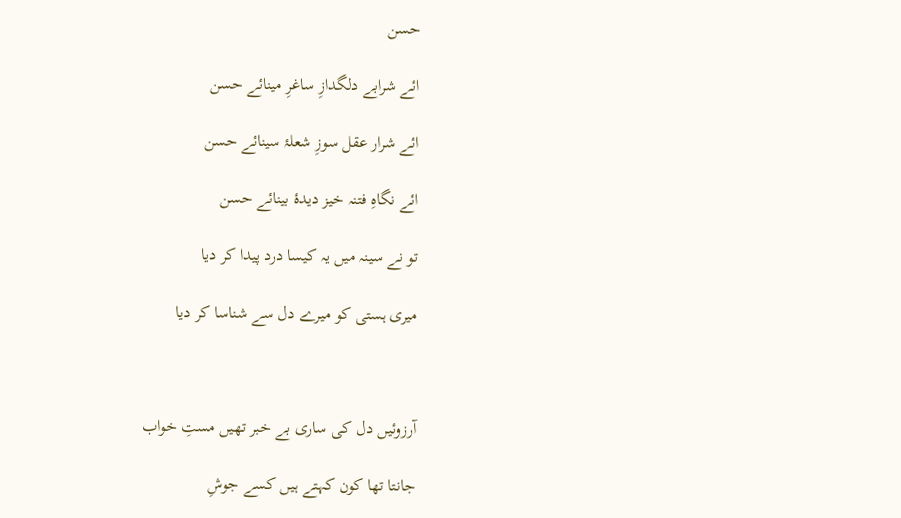حسن

ائے شرابے دلگدازِ ساغرِ مینائے حسن

ائے شرار عقل سوزِ شعلۂ سینائے حسن

ائے نگاہِ فتنہ خیز دیدۂ بینائے حسن

تو نے سینہ میں یہ کیسا درد پیدا کر دیا

میری ہستی کو میرے دل سے شناسا کر دیا



آرزوئیں دل کی ساری بے خبر تھیں مستِ خواب

جانتا تھا کون کہتے ہیں کسے جوشِ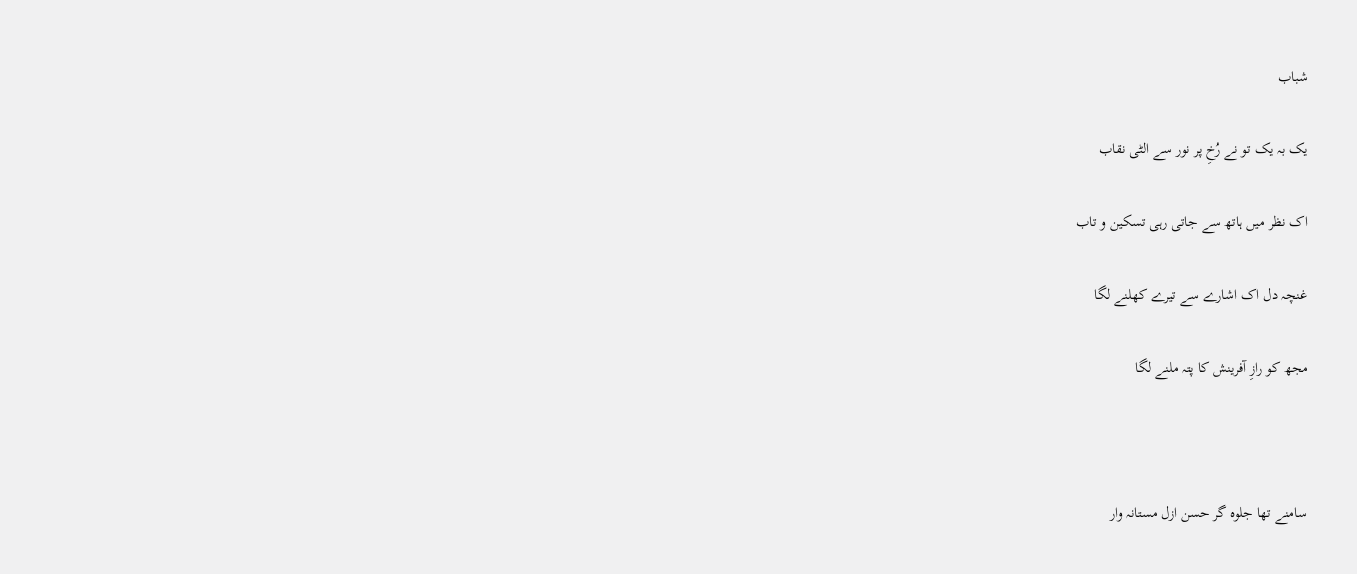شباب

یک بہ یک تو نے رُخِ پر نور سے الٹی نقاب

اک نظر میں ہاتھ سے جاتی رہی تسکین و تاب

غنچہ دل اک اشارے سے تیرے کھلنے لگا

مجھ کو رازِ آفرینش کا پتہ ملنے لگا



سامنے تھا جلوہ گر حسن ازل مستانہ وار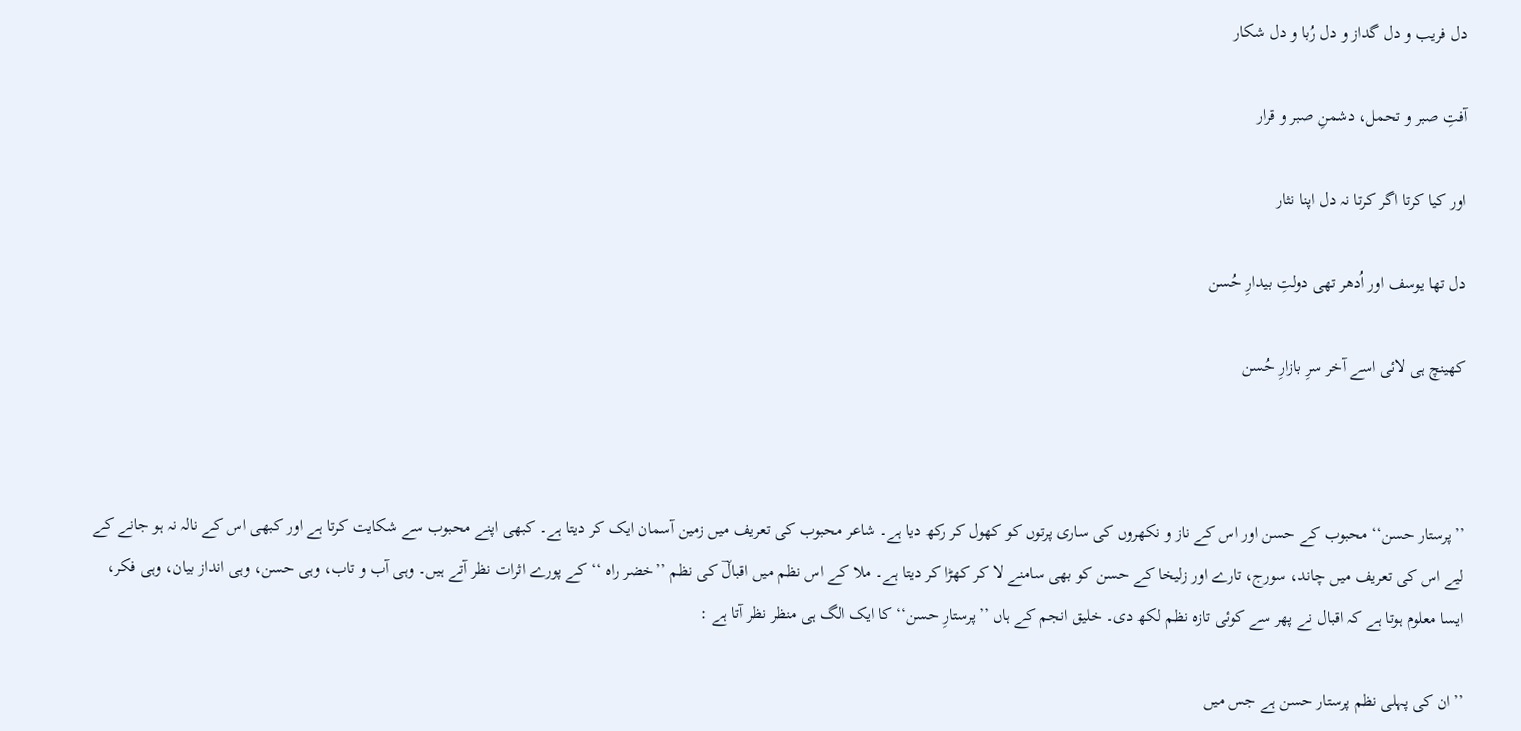دل فریب و دل گداز و دل رُبا و دل شکار

آفتِ صبر و تحمل، دشمنِ صبر و قرار

اور کیا کرتا اگر کرتا نہ دل اپنا نثار

دل تھا یوسف اور اُدھر تھی دولتِ بیدارِ حُسن

کھینچ ہی لائی اسے آخر سرِ بازارِ حُسن



’’پرستار حسن‘‘ محبوب کے حسن اور اس کے ناز و نکھروں کی ساری پرتوں کو کھول کر رکھ دیا ہے۔ شاعر محبوب کی تعریف میں زمین آسمان ایک کر دیتا ہے۔ کبھی اپنے محبوب سے شکایت کرتا ہے اور کبھی اس کے نالہ نہ ہو جانے کے لیے اس کی تعریف میں چاند، سورج، تارے اور زلیخا کے حسن کو بھی سامنے لا کر کھڑا کر دیتا ہے۔ ملا کے اس نظم میں اقبالؔ کی نظم ’’خضر راہ ‘‘کے پورے اثرات نظر آتے ہیں۔ وہی آب و تاب، وہی حسن، وہی انداز بیان، وہی فکر، ایسا معلوم ہوتا ہے کہ اقبال نے پھر سے کوئی تازہ نظم لکھ دی۔ خلیق انجم کے ہاں ’’پرستارِ حسن‘‘ کا ایک الگ ہی منظر نظر آتا ہے :

’’ان کی پہلی نظم پرستار حسن ہے جس میں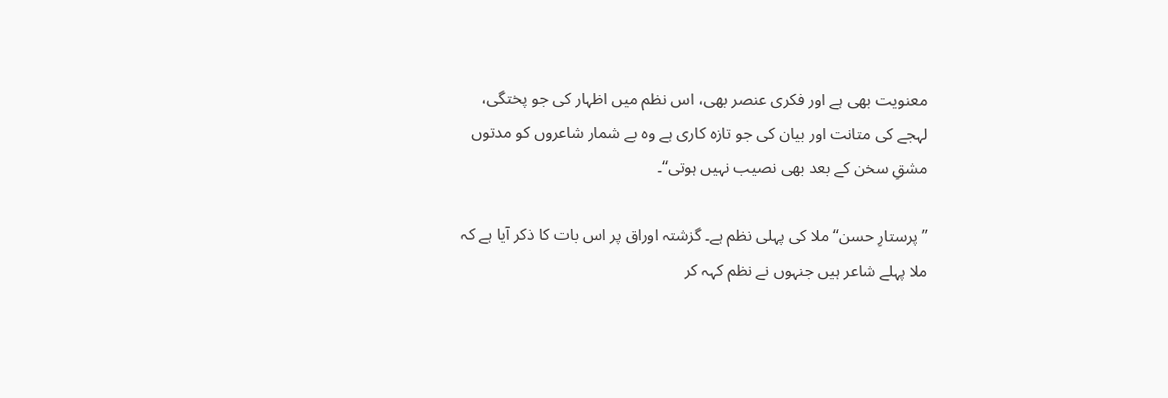معنویت بھی ہے اور فکری عنصر بھی، اس نظم میں اظہار کی جو پختگی، لہجے کی متانت اور بیان کی جو تازہ کاری ہے وہ بے شمار شاعروں کو مدتوں مشقِ سخن کے بعد بھی نصیب نہیں ہوتی‘‘۔

’’پرستارِ حسن‘‘ ملا کی پہلی نظم ہے۔ گزشتہ اوراق پر اس بات کا ذکر آیا ہے کہ ملا پہلے شاعر ہیں جنہوں نے نظم کہہ کر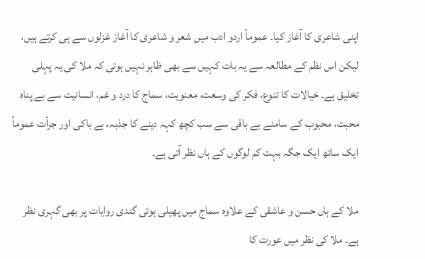اپنی شاعری کا آغاز کیا۔ عموماً اردو ادب میں شعر و شاعری کا آغاز غزلوں سے ہی کرتے ہیں، لیکن اس نظم کے مطالعہ سے یہ بات کہیں سے بھی ظاہر نہیں ہوتی کہ ملا کی یہ پہلی تخلیق ہے۔ خیالات کا تنوع، فکر کی وسعت، معنویت، سماج کا درد و غم، انسانیت سے بے پناہ محبت، محبوب کے سامنے بے باقی سے سب کچھ کہہ دینے کا جذبہ، بے باکی اور جرأت عموماً ایک ساتھ ایک جگہ بہت کم لوگوں کے ہاں نظر آتی ہے۔

ملا کے ہاں حسن و عاشقی کے علاوہ سماج میں پھیلی ہوئی گندی روایات پر بھی گہری نظر ہے۔ ملا کی نظر میں عورت کا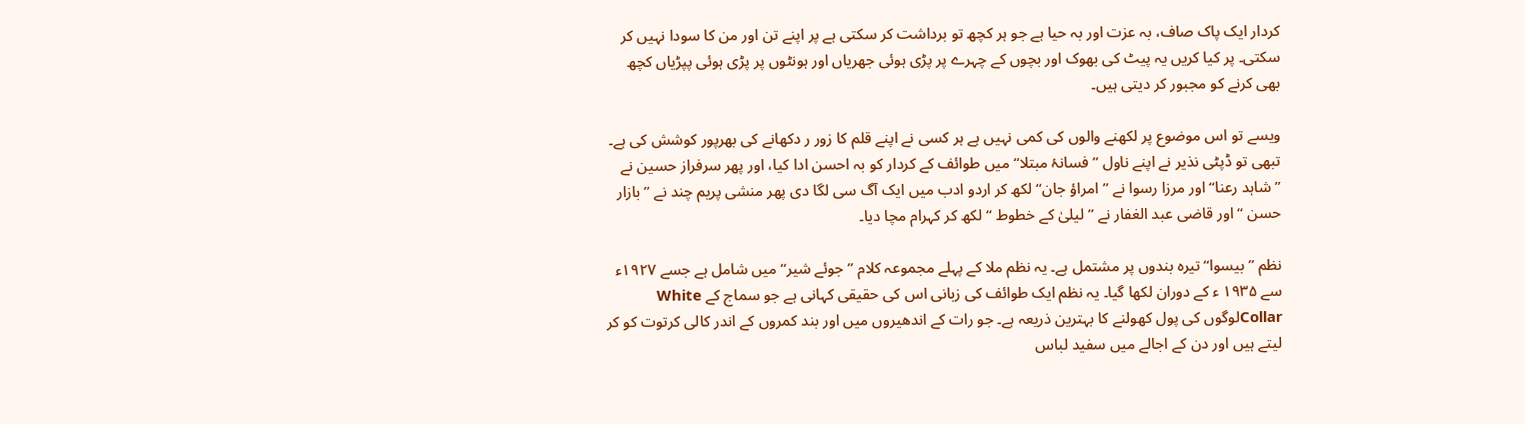کردار ایک پاک صاف، بہ عزت اور بہ حیا ہے جو ہر کچھ تو برداشت کر سکتی ہے پر اپنے تن اور من کا سودا نہیں کر سکتی۔ پر کیا کریں یہ پیٹ کی بھوک اور بچوں کے چہرے پر پڑی ہوئی جھریاں اور ہونٹوں پر پڑی ہوئی پپڑیاں کچھ بھی کرنے کو مجبور کر دیتی ہیں۔

ویسے تو اس موضوع پر لکھنے والوں کی کمی نہیں ہے ہر کسی نے اپنے قلم کا زور ر دکھانے کی بھرپور کوشش کی ہے۔ تبھی تو ڈپٹی نذیر نے اپنے ناول ’’فسانۂ مبتلا‘‘ میں طوائف کے کردار کو بہ احسن ادا کیا، اور پھر سرفراز حسین نے ’’شاہد رعنا‘‘ اور مرزا رسوا نے ’’امراؤ جان‘‘ لکھ کر اردو ادب میں ایک آگ سی لگا دی پھر منشی پریم چند نے ’’بازار حسن ‘‘ اور قاضی عبد الغفار نے ’’لیلیٰ کے خطوط ‘‘لکھ کر کہرام مچا دیا۔

نظم ’’ بیسوا‘‘ تیرہ بندوں پر مشتمل ہے۔ یہ نظم ملا کے پہلے مجموعہ کلام ’’جوئے شیر‘‘ میں شامل ہے جسے ۱۹۲۷ء سے ۱۹۳۵ ء کے دوران لکھا گیا۔ یہ نظم ایک طوائف کی زبانی اس کی حقیقی کہانی ہے جو سماج کے White Collarلوگوں کی پول کھولنے کا بہترین ذریعہ ہے۔ جو رات کے اندھیروں میں اور بند کمروں کے اندر کالی کرتوت کو کر لیتے ہیں اور دن کے اجالے میں سفید لباس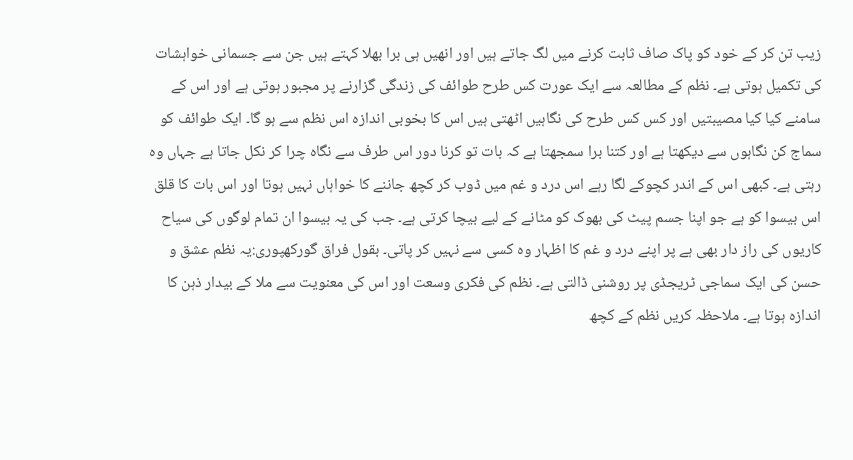زیب تن کر کے خود کو پاک صاف ثابت کرنے میں لگ جاتے ہیں اور انھیں ہی برا بھلا کہتے ہیں جن سے جسمانی خواہشات کی تکمیل ہوتی ہے۔ نظم کے مطالعہ سے ایک عورت کس طرح طوائف کی زندگی گزارنے پر مجبور ہوتی ہے اور اس کے سامنے کیا کیا مصیبتیں اور کس کس طرح کی نگاہیں اٹھتی ہیں اس کا بخوبی اندازہ اس نظم سے ہو گا۔ ایک طوائف کو سماج کن نگاہوں سے دیکھتا ہے اور کتنا برا سمجھتا ہے کہ بات تو کرنا دور اس طرف سے نگاہ چرا کر نکل جاتا ہے جہاں وہ رہتی ہے۔ کبھی اس کے اندر کچوکے لگا رہے اس درد و غم میں ڈوب کر کچھ جاننے کا خواہاں نہیں ہوتا اور اس بات کا قلق اس بیسوا کو ہے جو اپنا جسم پیٹ کی بھوک کو مٹانے کے لیے بیچا کرتی ہے۔ جب کی یہ بیسوا ان تمام لوگوں کی سیاح کاریوں کی راز دار بھی ہے پر اپنے درد و غم کا اظہار وہ کسی سے نہیں کر پاتی۔ بقول فراق گورکھپوری:یہ نظم عشق و حسن کی ایک سماجی ٹریجڈی پر روشنی ڈالتی ہے۔ نظم کی فکری وسعت اور اس کی معنویت سے ملا کے بیدار ذہن کا اندازہ ہوتا ہے۔ ملاحظہ کریں نظم کے کچھ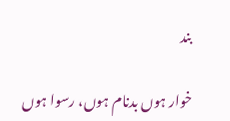بند

خوار ہوں بدنام ہوں، رسوا ہوں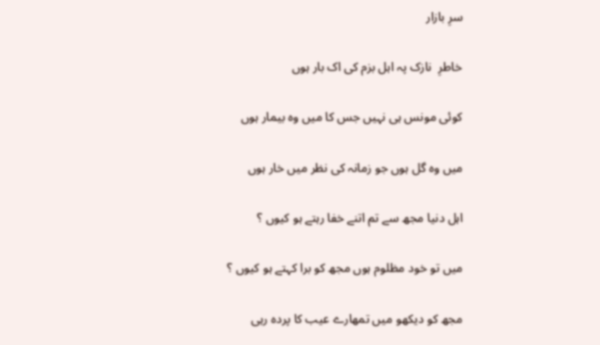سرِ بازار

خاطرِ  نازک پہ اہل بزم کی اک بار ہوں

کوئی مونس ہی نہیں جس کا میں وہ بیمار ہوں

میں وہ گل ہوں جو زمانہ کی نظر میں خار ہوں

اہل دنیا مجھ سے تم اتنے خفا رہتے ہو کیوں ؟

میں تو خود مظلوم ہوں مجھ کو برا کہتے ہو کیوں ؟

مجھ کو دیکھو میں تمھارے عیب کا پردہ رہی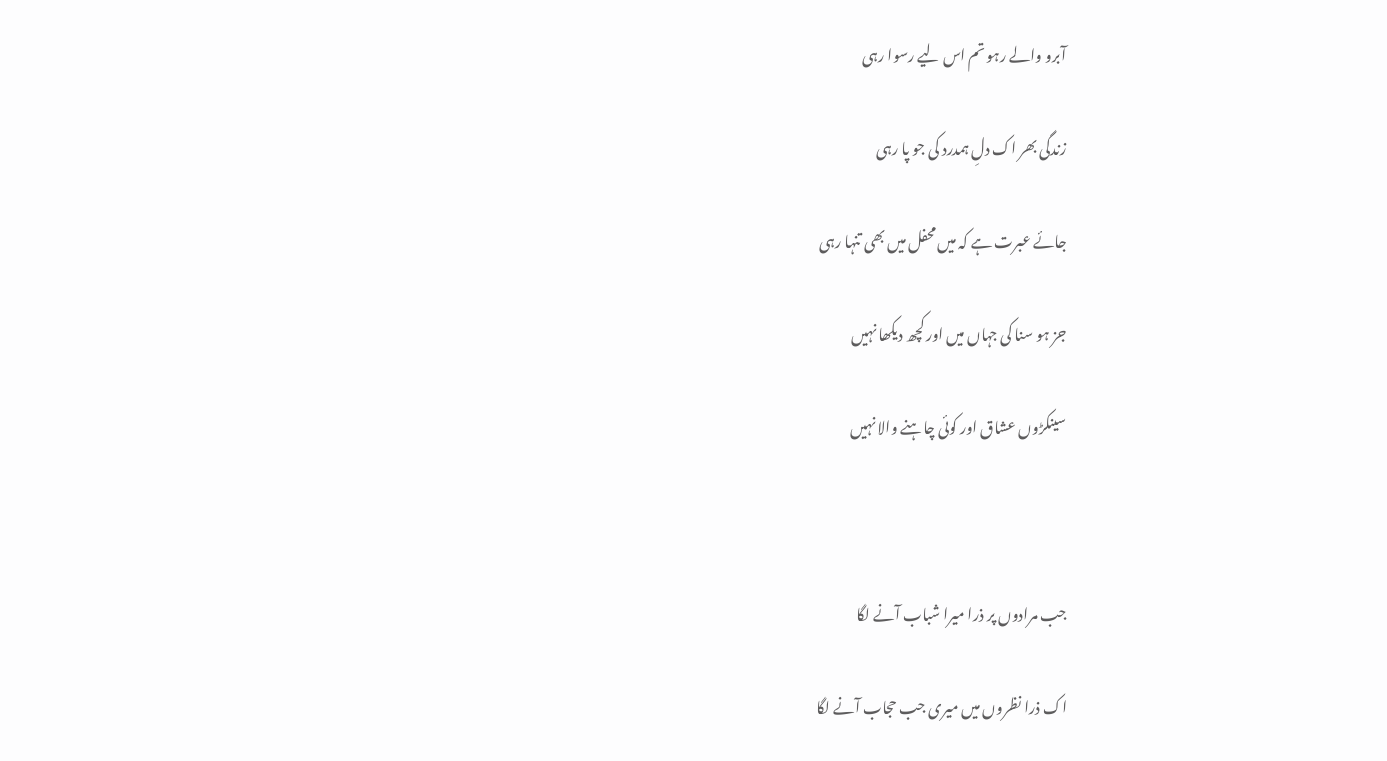آبرو والے رہو تم اس لیے رسوا رہی

زندگی بھر اک دلِ ہمدرد کی جو پا رہی

جائے عبرت ہے کہ میں محفل میں بھی تنہا رہی

جز ہو سنا کی جہاں میں اور کچھ دیکھا نہیں

سینکڑوں عشاق اور کوئی چاہنے والا نہیں



جب مرادوں پر ذرا میرا شباب آنے لگا

اک ذرا نظروں میں میری جب حجاب آنے لگا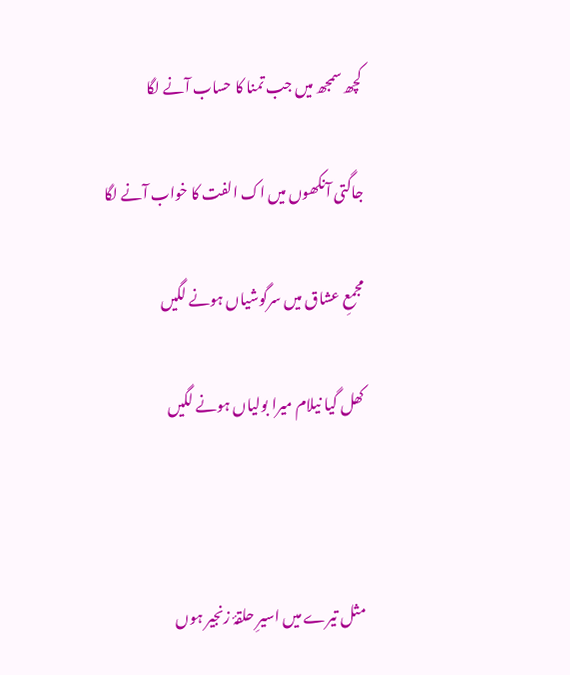کچھ سمجھ میں جب تمنا کا حساب آنے لگا

جاگتی آنکھوں میں اک الفت کا خواب آنے لگا

مجمعِ عشاق میں سرگوشیاں ہونے لگیں

کھل گیا نیلام میرا بولیاں ہونے لگیں



مثل تیرے میں اسیرِ حلقۂ زنجیر ہوں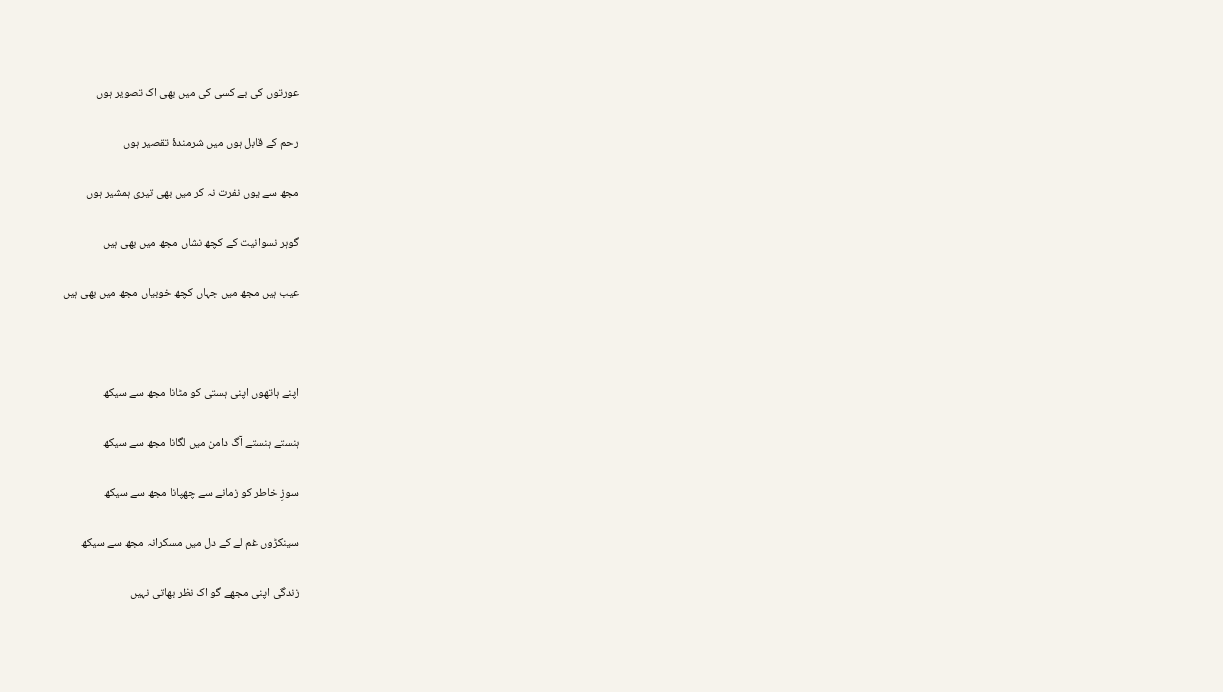عورتوں کی بے کسی کی میں بھی اک تصویر ہوں

رحم کے قابل ہوں میں شرمندۂ تقصیر ہوں

مجھ سے یوں نفرت نہ کر میں بھی تیری ہمشیر ہوں

گوہر نسوانیت کے کچھ نشاں مجھ میں بھی ہیں

عیب ہیں مجھ میں جہاں کچھ خوبیاں مجھ میں بھی ہیں



اپنے ہاتھوں اپنی ہستی کو مٹانا مجھ سے سیکھ

ہنستے ہنستے آگ دامن میں لگانا مجھ سے سیکھ

سوزِ خاطر کو زمانے سے چھپانا مجھ سے سیکھ

سینکڑوں غم لے کے دل میں مسکرانہ مجھ سے سیکھ

زندگی اپنی مجھے گو اک نظر بھاتی نہیں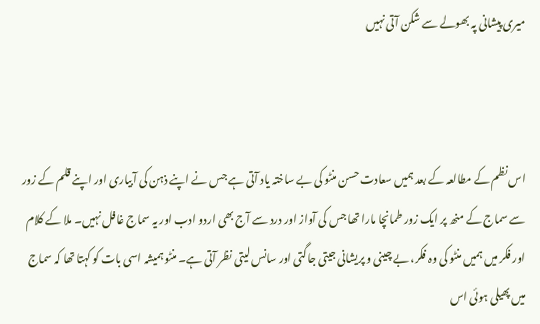میری پیشانی پہ بھولے سے شکن آتی نہیں



اس نظم کے مطالعہ کے بعد ہمیں سعادت حسن منٹو کی بے ساختہ یاد آتی ہے جس نے اپنے ذہن کی آبیاری اور اپنے قلم کے زور سے سماج کے منھ پر ایک زور طمانچا مارا تھا جس کی آواز اور درد سے آج بھی اردو ادب اور یہ سماج غافل نہیں۔ ملا کے کلام اور فکر میں ہمیں منٹو کی وہ فکر، بے چینی و پریشانی جیتی جاگتی اور سانس لیتی نظر آتی ہے۔ منٹو ہمیشہ اسی بات کو کہتا تھا کہ سماج میں پھیلی ہوئی اس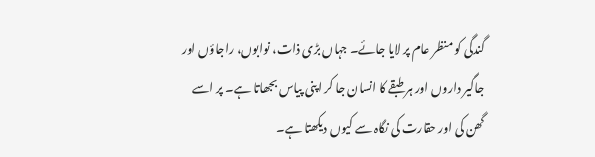گندگی کو منظر عام پر لایا جائے۔ جہاں بڑی ذات، نوابوں، راجاؤں اور جاگیر داروں اور ہر طبقے کا انسان جا کر اپنی پیاس بجھاتا ہے۔ پر اسے گھن کی اور حقارت کی نگاہ سے کیوں دیکھتا ہے۔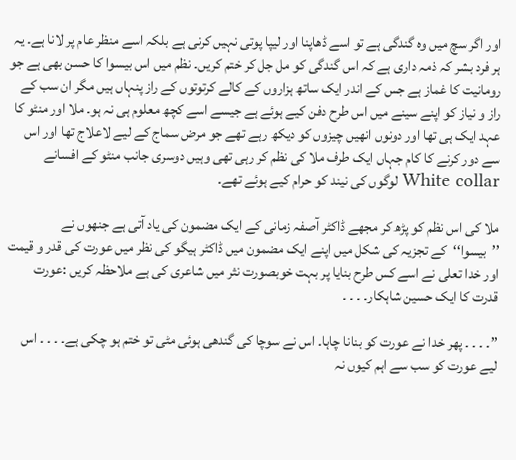اور اگر سچ میں وہ گندگی ہے تو اسے ڈھاپنا اور لیپا پوتی نہیں کرنی ہے بلکہ اسے منظر عام پر لانا ہے۔ یہ ہر فرد بشر کہ ذمہ داری ہے کہ اس گندگی کو مل جل کر ختم کریں۔ نظم میں اس بیسوا کا حسن بھی ہے جو رومانیت کا غماز ہے جس کے اندر ایک ساتھ ہزاروں کے کالے کرتوتوں کے راز پنہاں ہیں مگر ان سب کے راز و نیاز کو اپنے سینے میں اس طرح دفن کیے ہوئے ہے جیسے اسے کچھ معلوم ہی نہ ہو۔ ملا اور منٹو کا عہد ایک ہی تھا اور دونوں انھیں چیزوں کو دیکھ رہے تھے جو مرض سماج کے لیے لاعلاج تھا اور اس سے دور کرنے کا کام جہاں ایک طرف ملا کی نظم کر رہی تھی وہیں دوسری جانب منٹو کے افسانے White collar لوگوں کی نیند کو حرام کیے ہوئے تھے۔

ملا کی اس نظم کو پڑھ کر مجھے ڈاکٹر آصفہ زمانی کے ایک مضمون کی یاد آتی ہے جنھوں نے ’’بیسوا‘‘کے تجزیہ کی شکل میں اپنے ایک مضمون میں ڈاکٹر ہیگو کی نظر میں عورت کی قدر و قیمت اور خدا تعلی نے اسے کس طرح بنایا پر بہت خوبصورت نثر میں شاعری کی ہے ملاحظہ کریں :عورت قدرت کا ایک حسین شاہکار۔ ۔ ۔ ۔

’’۔ ۔ ۔ ۔ پھر خدا نے عورت کو بنانا چاہا۔ اس نے سوچا کی گندھی ہوئی مٹی تو ختم ہو چکی ہے۔ ۔ ۔ ۔ اس لیے عورت کو سب سے اہم کیوں نہ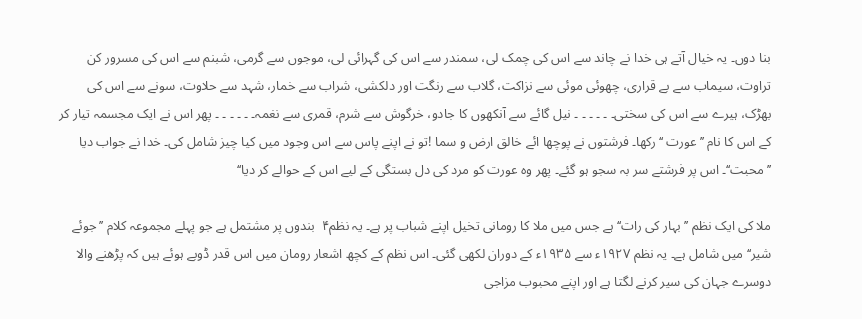بنا دوں۔ یہ خیال آتے ہی خدا نے چاند سے اس کی چمک لی، سمندر سے اس کی گہرائی لی، موجوں سے گرمی، شبنم سے اس کی مسرور کن تراوت، سیماب سے بے قراری، چھوئی موئی سے نزاکت، گلاب سے رنگت اور دلکشی، شراب سے خمار، شہد سے حلاوت، سونے سے اس کی بھڑک، ہیرے سے اس کی سختی۔ ۔ ۔ ۔ ۔ ۔ نیل گائے سے آنکھوں کا جادو، خرگوش سے شرم، قمری سے نغمہ۔ ۔ ۔ ۔ ۔ ۔ پھر اس نے ایک مجسمہ تیار کر کے اس کا نام ’’عورت ‘‘رکھا۔ فرشتوں نے پوچھا ائے خالق ارض و سما !تو نے اپنے پاس سے اس وجود میں کیا چیز شامل کی۔ خدا نے جواب دیا ’’محبت‘‘۔ اس پر فرشتے سر بہ سجو ہو گئے۔ پھر وہ عورت کو مرد کی دل بستگی کے لیے اس کے حوالے کر دیا‘‘

ملا کی ایک نظم ’’ بہار کی رات‘‘ ہے جس میں ملا کا رومانی تخیل اپنے شباب پر ہے۔ یہ نظم۴  بندوں پر مشتمل ہے جو پہلے مجموعہ کلام ’’جوئے شیر‘‘ میں شامل ہے۔ یہ نظم ۱۹۲۷ء سے ۱۹۳۵ء کے دوران لکھی گئی۔ اس نظم کے کچھ اشعار رومان میں اس قدر ڈوبے ہوئے ہیں کہ پڑھنے والا دوسرے جہان کی سیر کرنے لگتا ہے اور اپنے محبوب مزاجی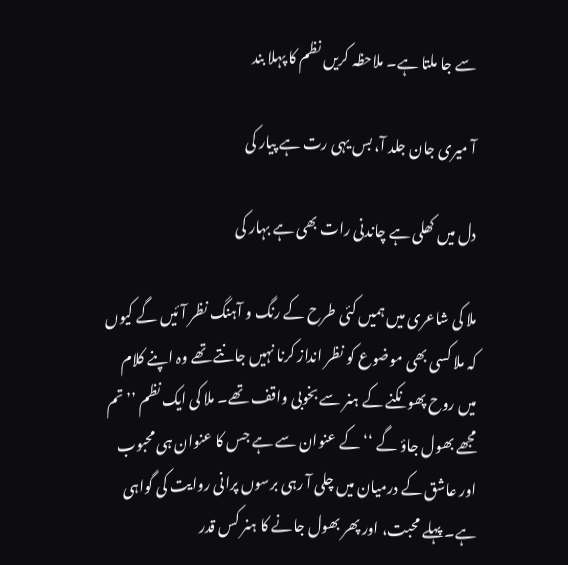سے جا ملتا ہے۔ ملاحظہ کریں نظم کا پہلا بند

آ میری جان جلد آ، بس یہی رت ہے پیار کی

دل میں کھلی ہے چاندنی رات بھی ہے بہار کی

ملا کی شاعری میں ہمیں کئی طرح کے رنگ و آہنگ نظر آئیں گے کیوں کہ ملا کسی بھی موضوع کو نظر انداز کرنا نہیں جانتے تھے وہ اپنے کلام میں روح پھونکنے کے ہنر سے بخوبی واقف تھے۔ ملا کی ایک نظم ’’ تم مجھے بھول جاؤ گے ‘‘ کے عنوان سے ہے جس کا عنوان ہی محبوب اور عاشق کے درمیان میں چلی آ رہی برسوں پرانی روایت کی گواہی ہے۔ پہلے محبت، اور پھر بھول جانے کا ہنر کس قدر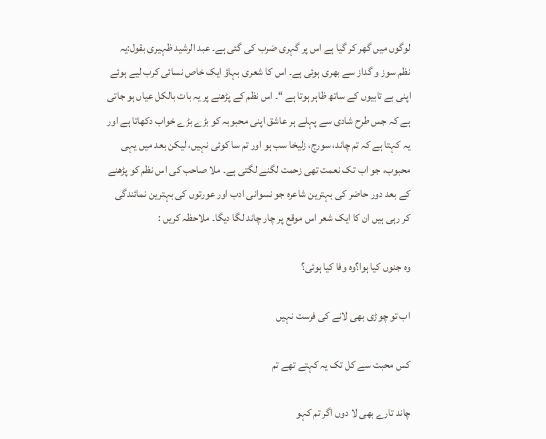لوگوں میں گھر کر گیا ہے اس پر گہری ضرب کی گئی ہے۔ عبد الرشید ظہیری بقول:یہ نظم سوز و گداز سے بھری ہوئی ہے۔ اس کا شعری بہاؤ ایک خاص نسائی کرب لیے ہوئے اپنی بے تابیوں کے ساتھ ظاہر ہوتا ہے ‘‘۔ اس نظم کے پڑھنے پر یہ بات بالکل عیاں ہو جاتی ہے کہ جس طرح شادی سے پہلے ہر عاشق اپنی محبوبہ کو بڑے بڑے خواب دکھاتا ہے اور یہ کہتا ہے کہ تم چاند، سورج، زلیخا سب ہو اور تم سا کوئی نہیں، لیکن بعد میں یہی محبوب، جو اب تک نعمت تھی زحمت لگنے لگتی ہے۔ ملا صاحب کی اس نظم کو پڑھنے کے بعد دور حاضر کی بہترین شاعرہ جو نسوانی ادب اور عورتوں کی بہترین نمائندگی کر رہی ہیں ان کا ایک شعر اس موقع پر چار چاند لگا دیگا۔ ملاحظہ کریں :

وہ جنوں کیا ہوا؟وہ وفا کیا ہوئی؟

اب تو چوڑی بھی لانے کی فرست نہیں

کس محبت سے کل تک یہ کہتے تھے تم

چاند تارے بھی لا دوں اگر تم کہو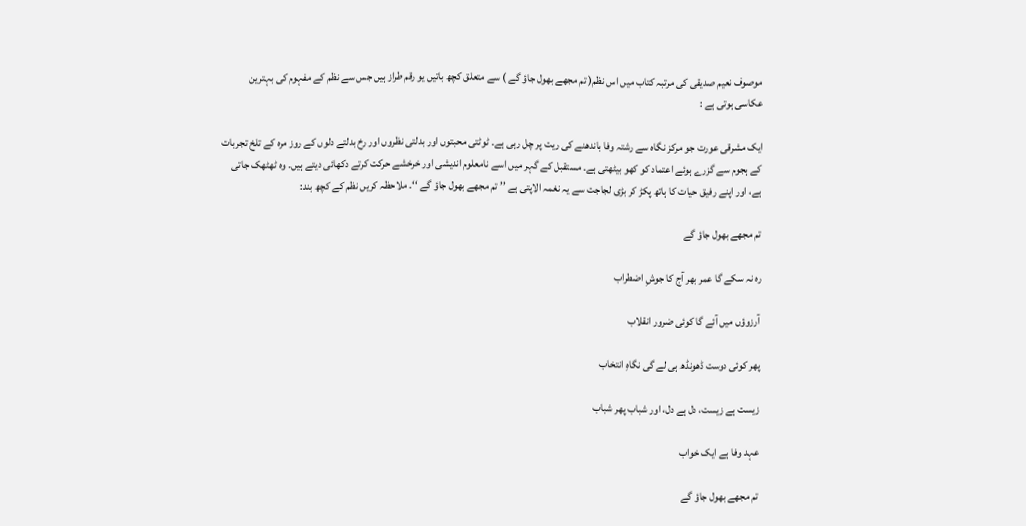موصوف نعیم صدیقی کی مرتبہ کتاب میں اس نظم( تم مجھے بھول جاؤ گے ) سے متعلق کچھ باتیں یو رقم طراز ہیں جس سے نظم کے مفہوم کی بہترین عکاسی ہوتی ہے :

ایک مشرقی عورت جو مرکز نگاہ سے رشتہ وفا باندھنے کی ریت پر چل رہی ہے۔ ٹوٹتی محبتوں اور بدلتی نظروں اور رخ بدلتے دلوں کے روز مرہ کے تلخ تجربات کے ہجوم سے گزرے ہوئے اعتماد کو کھو بیٹھتی ہے۔ مستقبل کے گہر میں اسے نامعلوم اندیشی اور خرخشے حرکت کرتے دکھائی دیتے ہیں۔ وہ ٹھٹھک جاتی ہے، اور اپنے رفیق حیات کا ہاتھ پکڑ کر بڑی لجاجت سے یہ نغمہ الاپتی ہے ’’ تم مجھے بھول جاؤ گے ‘‘۔ ملاحظہ کریں نظم کے کچھ بند:

تم مجھے بھول جاؤ گے

رہ نہ سکے گا عمر بھر آج کا جوشِ اضطراب

آرزوؤں میں آئے گا کوئی ضرور انقلاب

پھر کوئی دوست ڈھونڈھ ہی لے گی نگاہِ انتخاب

زیست ہے زیست، دل ہے دل، اور شباب پھر شباب

عہد وفا ہے ایک خواب

تم مجھے بھول جاؤ گے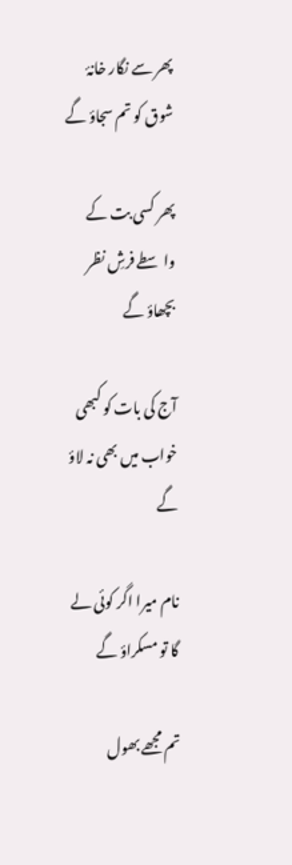پھر سے نگار خانۂ شوق کو تم سجاؤ گے

پھر کسی بت کے واسطے فرشِ نظر بچھاؤ گے

آج کی بات کو کبھی خواب میں بھی نہ لاؤ گے

نام میرا اگر کوئی لے گا تو مسکراؤ گے

تم مجھے بھول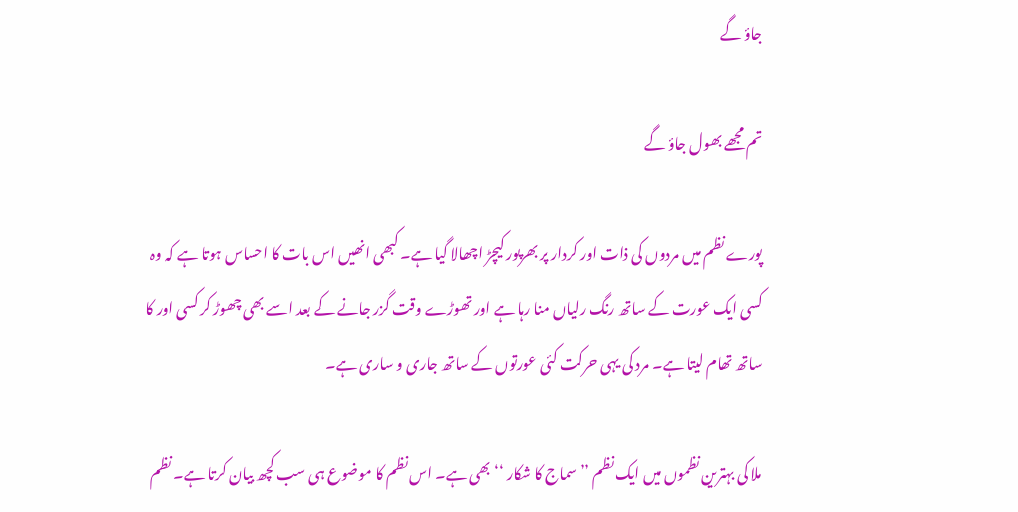جاؤ گے

تم مجھے بھول جاؤ گے

پورے نظم میں مردوں کی ذات اور کردار پر بھرپور کیچڑ اچھالا گیا ہے۔ کبھی انھیں اس بات کا احساس ہوتا ہے کہ وہ کسی ایک عورت کے ساتھ رنگ رلیاں منا رہا ہے اور تھوڑے وقت گزر جانے کے بعد اسے بھی چھوڑ کر کسی اور کا ساتھ تھام لیتا ہے۔ مرد کی یہی حرکت کئی عورتوں کے ساتھ جاری و ساری ہے۔

ملا کی بہترین نظموں میں ایک نظم ’’سماج کا شکار ‘‘بھی ہے۔ اس نظم کا موضوع ہی سب کچھ بیان کرتا ہے۔ نظم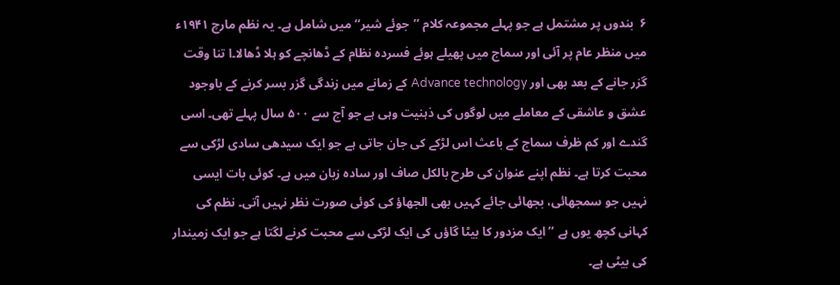۶  بندوں پر مشتمل ہے جو پہلے مجموعہ کلام ’’جوئے شیر‘‘ میں شامل ہے۔ یہ نظم مارچ ۱۹۴۱ء میں منظر عام پر آئی اور سماج میں پھیلے ہوئے فسردہ نظام کے ڈھانچے کو ہلا ڈھالا۔ا تنا وقت گزر جانے کے بعد بھی اور Advance technology کے زمانے میں زندگی گزر بسر کرنے کے باوجود عشق و عاشقی کے معاملے میں لوگوں کی ذہنیت وہی ہے جو آج سے ۵۰۰ سال پہلے تھی۔ اسی گندے اور کم ظرف سماج کے باعث اس لڑکے کی جان جاتی ہے جو ایک سیدھی سادی لڑکی سے محبت کرتا ہے۔ نظم اپنے عنوان کی طرح بالکل صاف اور سادہ زبان میں ہے۔ کوئی بات ایسی نہیں جو سمجھائی، بجھائی جائے کہیں بھی الجھاؤ کی کوئی صورت نظر نہیں آتی۔ نظم کی کہانی کچھ یوں ہے ’’ایک مزدور کا بیٹا گاؤں کی ایک لڑکی سے محبت کرنے لگتا ہے جو ایک زمیندار کی بیٹی ہے۔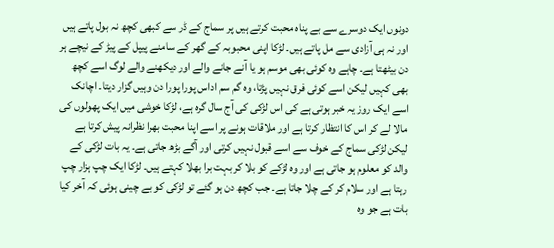دونوں ایک دوسرے سے بے پناہ محبت کرتے ہیں پر سماج کے ڈر سے کبھی کچھ نہ بول پاتے ہیں اور نہ ہی آزادی سے مل پاتے ہیں۔ لڑکا اپنی محبوبہ کے گھر کے سامنے پیپل کے پیڑ کے نیچے ہر دن بیٹھتا ہے۔ چاہے وہ کوئی بھی موسم ہو یا آنے جانے والے اور دیکھنے والے لوگ اسے کچھ بھی کہیں لیکن اسے کوئی فرق نہیں پڑتا، وہ گم سم اداس پورا پورا دن وہیں گزار دیتا۔ اچانک اسے ایک روز یہ خبر ہوتی ہے کی اس لڑکی کی آج سال گرہ ہے، لڑکا خوشی میں ایک پھولوں کی مالا لے کر اس کا انتظار کرتا ہے اور ملاقات ہونے پر اسے اپنا محبت بھرا نظرانہ پیش کرتا ہے لیکن لڑکی سماج کے خوف سے اسے قبول نہیں کرتی اور آگے بڑھ جاتی ہے۔ یہ بات لڑکی کے والد کو معلوم ہو جاتی ہے اور وہ لڑکے کو بلا کر بہت برا بھلا کہتے ہیں۔ لڑکا ایک چپ ہزار چپ رہتا ہے اور سلام کر کے چلا جاتا ہے۔ جب کچھ دن ہو گئے تو لڑکی کو بے چینی ہوئی کہ آخر کیا بات ہے جو وہ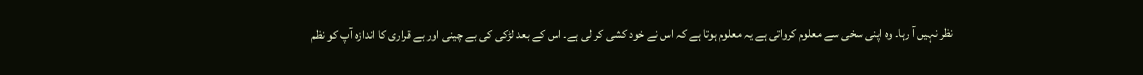نظر نہیں آ رہا۔ وہ اپنی سخی سے معلوم کرواتی ہے یہ معلوم ہوتا ہے کہ اس نے خود کشی کر لی ہے۔ اس کے بعد لڑکی کی بے چینی اور بے قراری کا اندازہ آپ کو نظم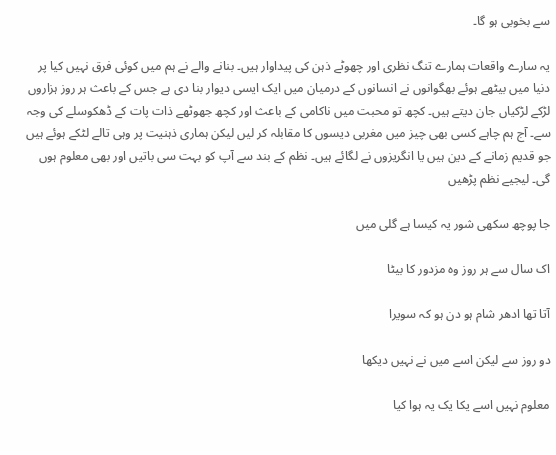سے بخوبی ہو گا۔

یہ سارے واقعات ہمارے تنگ نظری اور چھوٹے ذہن کی پیداوار ہیں۔ بنانے والے نے ہم میں کوئی فرق نہیں کیا پر دنیا میں بیٹھے ہوئے بھگوانوں نے انسانوں کے درمیان میں ایک ایسی دیوار بنا دی ہے جس کے باعث ہر روز ہزاروں لڑکے لڑکیاں جان دیتے ہیں۔ کچھ تو محبت میں ناکامی کے باعث اور کچھ جھوٹھے ذات پات کے ڈھکوسلے کی وجہ سے۔ آج ہم چاہے کسی بھی چیز میں مغربی دیسوں کا مقابلہ کر لیں لیکن ہماری ذہنیت پر وہی تالے لٹکے ہوئے ہیں جو قدیم زمانے کے دین ہیں یا انگریزوں نے لگائے ہیں۔ نظم کے بند سے آپ کو بہت سی باتیں اور بھی معلوم ہوں گی۔ لیجیے نظم پڑھیں

جا پوچھ سکھی شور یہ کیسا ہے گلی میں

اک سال سے ہر روز وہ مزدور کا بیٹا

آتا تھا ادھر شام ہو دن ہو کہ سویرا

دو روز سے لیکن اسے میں نے نہیں دیکھا

معلوم نہیں اسے یکا یک یہ ہوا کیا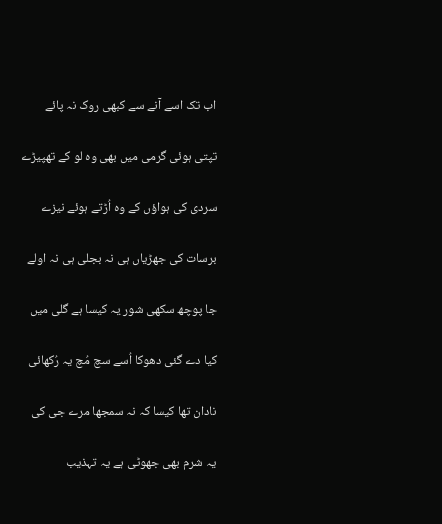اب تک اسے آنے سے کبھی روک نہ پائے

تپتی ہوئی گرمی میں بھی وہ لو کے تھپیڑے

سردی کی ہواؤں کے وہ اُڑتے ہوئے نیزے

برسات کی جھڑیاں ہی نہ بجلی ہی نہ اولے

جا پوچھ سکھی شور یہ کیسا ہے گلی میں

کیا دے گئی دھوکا اُسے سچ مُچ یہ رُکھائی

نادان تھا کیسا کہ نہ سمجھا مرے جی کی

یہ شرم بھی جھوٹی ہے یہ تہذیب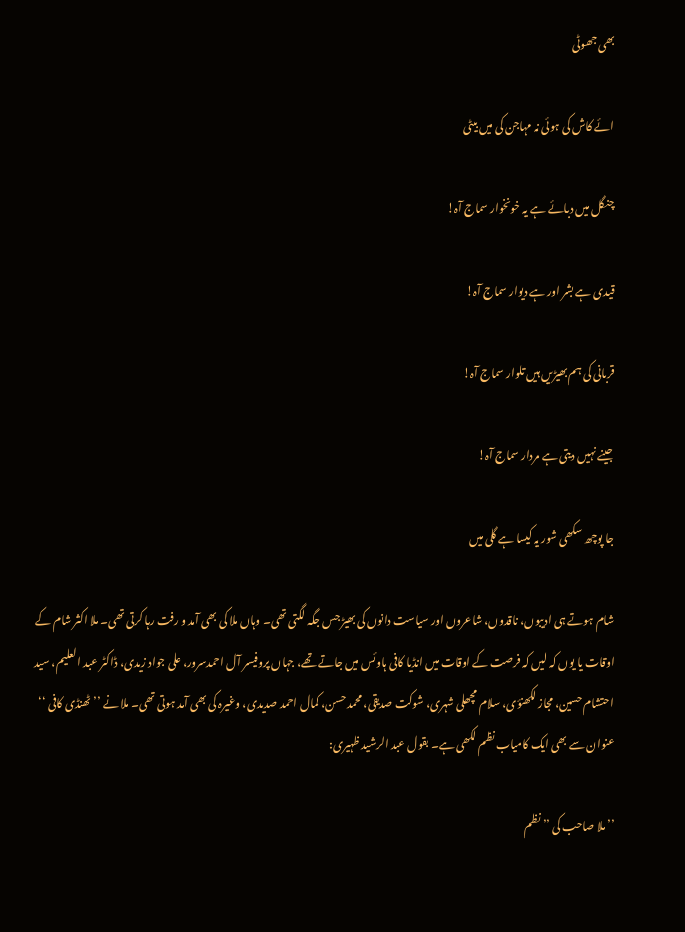بھی جھوٹی

ائے کاش کی ہوئی نہ مہاجن کی میں بیٹی

چنگل میں دبائے ہے یہ خونخوار سماج آہ!

قیدی ہے بشر اور ہے دیوار سماج آہ!

قربانی کی ہم بھیڑیں ہیں تلوار سماج آہ!

جینے نہیں دیتی ہے مردار سماج آہ!

جا پوچھ سکھی شور یہ کیسا ہے گلی میں

شام ہوتے ہی ادیبوں، ناقدوں، شاعروں اور سیاست دانوں کی بھیڑ جس جگہ لگتی تھی۔ وہاں ملا کی بھی آمد و رفت رہا کرتی تھی۔ ملا اکثر شام کے اوقات یا یوں کہ لیں کہ فرصت کے اوقات میں انڈیا کافی ہاوئس میں جاتے تھے، جہاں پروفیسر آل احمدسرور، علی جواد زیدی، ڈاکٹر عبد العلیم، سید احتشام حسین، مجاز لکھنؤی، سلام مچھلی شہری، شوکت صدیقی، محمد حسن، کمال احمد صدیدی، وغیرہ کی بھی آمد ہوتی تھی۔ ملا نے ’’ ٹھنڈی کافی ‘‘ عنوان سے بھی ایک کامیاب نظم لکھی ہے۔ بقول عبد الرشید ظہیری:

’’ملا صاحب کی ’’ نظم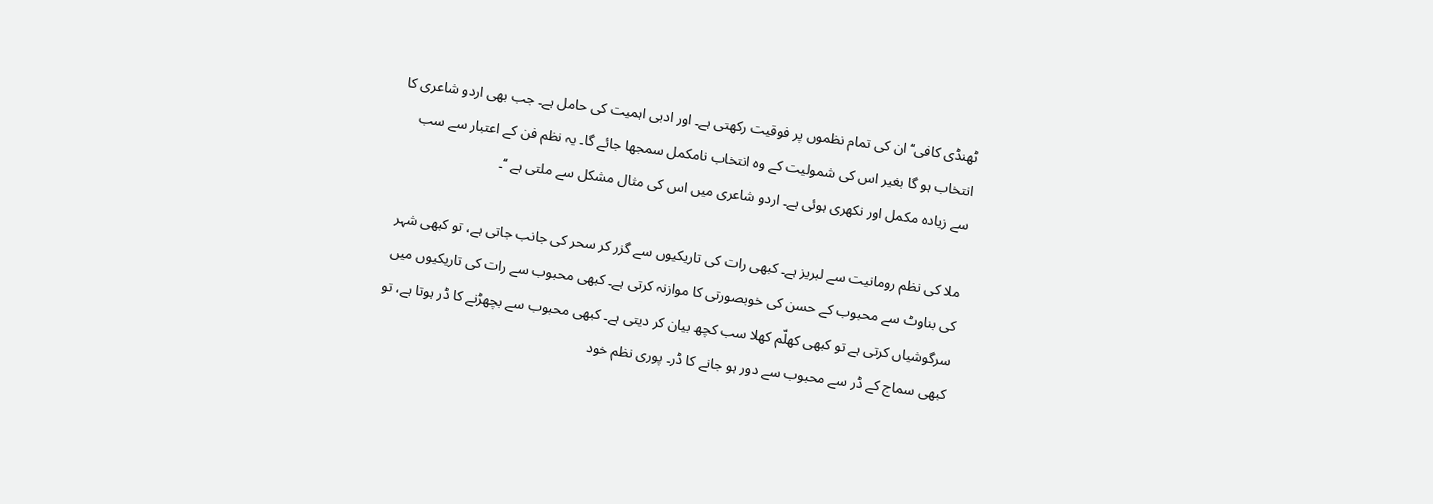ٹھنڈی کافی‘‘ ان کی تمام نظموں پر فوقیت رکھتی ہے۔ اور ادبی اہمیت کی حامل ہے۔ جب بھی اردو شاعری کا انتخاب ہو گا بغیر اس کی شمولیت کے وہ انتخاب نامکمل سمجھا جائے گا۔ یہ نظم فن کے اعتبار سے سب سے زیادہ مکمل اور نکھری ہوئی ہے۔ اردو شاعری میں اس کی مثال مشکل سے ملتی ہے ‘‘۔

ملا کی نظم رومانیت سے لبریز ہے۔ کبھی رات کی تاریکیوں سے گزر کر سحر کی جانب جاتی ہے، تو کبھی شہر کی بناوٹ سے محبوب کے حسن کی خوبصورتی کا موازنہ کرتی ہے۔ کبھی محبوب سے رات کی تاریکیوں میں سرگوشیاں کرتی ہے تو کبھی کھلّم کھلا سب کچھ بیان کر دیتی ہے۔ کبھی محبوب سے بچھڑنے کا ڈر ہوتا ہے، تو کبھی سماج کے ڈر سے محبوب سے دور ہو جانے کا ڈر۔ پوری نظم خود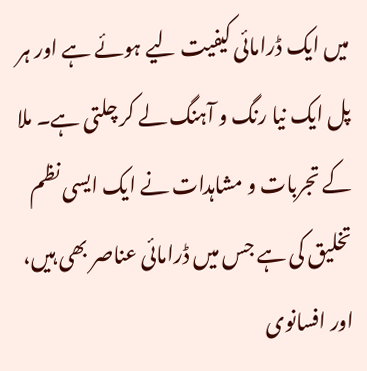میں ایک ڈرامائی کیفیت لیے ہوئے ہے اور ہر پل ایک نیا رنگ و آہنگ لے کر چلتی ہے۔ ملا کے تجربات و مشاہدات نے ایک ایسی نظم تخلیق کی ہے جس میں ڈرامائی عناصر بھی ہیں، اور افسانوی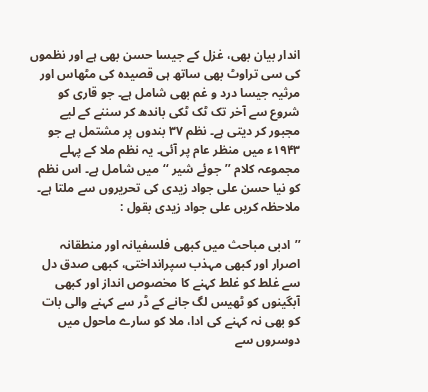اندار بیان بھی، غزل کے جیسا حسن بھی ہے اور نظموں کی سی تراوٹ بھی ساتھ ہی قصیدہ کی مٹھاس اور مرثیہ جیسا درد و غم بھی شامل ہے۔ جو قاری کو شروع سے آخر تک ٹک ٹکی باندھ کر سننے کے لیے مجبور کر دیتی ہے۔ نظم ۳۷ بندوں پر مشتمل ہے جو ۱۹۴۳ء میں منظر عام پر آئی۔ یہ نظم ملا کے پہلے مجموعہ کلام ’’جوئے شیر ‘‘میں شامل ہے۔ اس نظم کو نیا حسن علی جواد زیدی کی تحریروں سے ملتا ہے۔ ملاحظہ کریں علی جواد زیدی بقول :

’’ادبی مباحث میں کبھی فلسفیانہ اور منطقانہ اصرار اور کبھی مہذب سپرانداختی، کبھی صدق دل سے غلط کو غلط کہنے کا مخصوص انداز اور کبھی آبگینوں کو ٹھیس لگ جانے کے ڈر سے کہنے والی بات کو بھی نہ کہنے کی ادا، ملا کو سارے ماحول میں دوسروں سے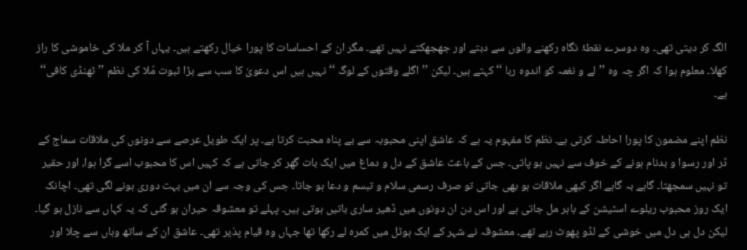الگ کر دیتی تھی۔ وہ دوسرے نقطۂ نگاہ رکھنے والوں سے دبتے اور جھجھکتے نہیں تھے۔ مگر ان کے احساسات کا پورا خیال رکھتے ہیں۔ یہاں آ کر ملا کی خاموشی کا راز کھلا۔ معلوم ہوا کہ اگر چہ وہ ’’لے و نغمہ کو اندوہ ربا ‘‘ کہتے ہیں۔ لیکن ’’اگلے وقتوں کے لوگ ‘‘ نہیں ہیں اس دعویٰ کا سب سے بڑا ثبوت مُلا کی نظم ’’ٹھنڈی کافی‘‘ ہے۔

نظم اپنے مضمون کا پورا احاطہ کرتی ہے۔ نظم کا مفہوم یہ ہے کہ عاشق اپنی محبوبہ سے بے پناہ محبت کرتا ہے۔ پر ایک طویل عرصے سے دونوں کی ملاقات سماج کے ڈر اور رسوا و بدنام ہونے کے خوف سے نہیں ہو پاتی۔ جس کے باعث عاشق کے دل و دماغ میں ایک بات گھر کر جاتی ہے کہ کہیں اس کا محبوب اسے گرا ہوا، اور حقیر تو نہیں سمجھتا۔ گاہے بہ گاہے اگر کبھی ملاقات ہو بھی جاتی تو صرف رسمی سلام و تبسم و دعا ہو جاتا۔ جس کی وجہ سے ان میں بہت دوری ہونے لگی تھی۔ اچانک ایک روز محبوب ریلوے اسٹیشن کے باہر مل جاتی ہے اور اس دن ان دونوں میں ڈھیر ساری باتیں ہوتی ہیں۔ پہلے تو معشوقہ حیران ہو گئی کہ یہ کہاں سے نازل ہو گیا۔ لیکن دل ہی دل میں خوشی کے لڈو پھوٹ رہے تھے۔ معشوقہ نے شہر کے ایک ہوٹل میں کمرہ لے رکھا تھا جہاں وہ قیام پذیر تھی۔ عاشق ان کے ساتھ وہاں سے چلا اور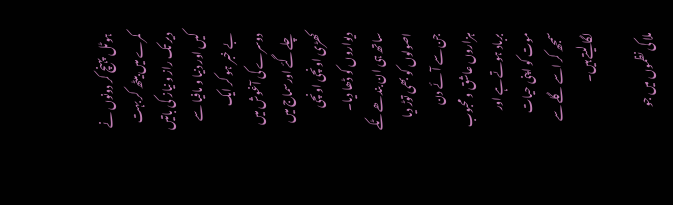ہوٹل پہنچ کر دونوں نے کمرے میں بیٹھ کر بہت دیر تک راز و نیاز کی باتیں کیں اور دنیا و مافیا سے بے خبر ہو کر ایک دوسرے کی آغوش میں چلے گئے اورسماج میں کھڑی اونچی اونچی دیواروں کو ڈھا دیا۔ ساتھ ہی ان بندھے ٹکے اصولوں کو بھی توڑ دیا جن سے آئے دن ہزاروں عاشق و محبوب برباد ہوتے ہے اور موت کو اپنی حیات سمجھ کر اسے گلے سے لگا لیتے ہیں۔

ملا کی نظموں میں جو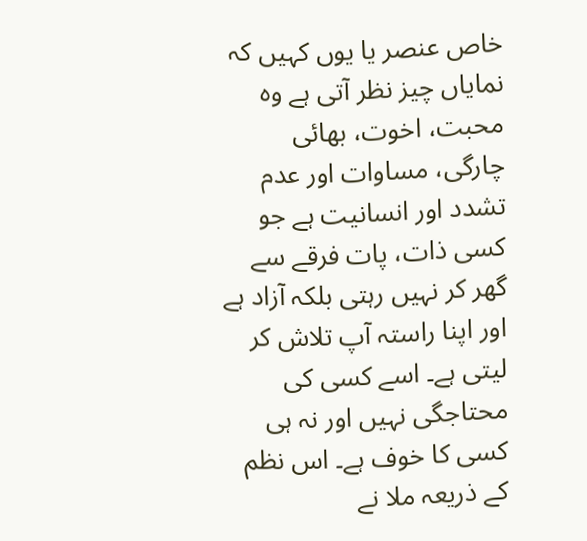خاص عنصر یا یوں کہیں کہ نمایاں چیز نظر آتی ہے وہ محبت، اخوت، بھائی چارگی، مساوات اور عدم تشدد اور انسانیت ہے جو کسی ذات، پات فرقے سے گھر کر نہیں رہتی بلکہ آزاد ہے اور اپنا راستہ آپ تلاش کر لیتی ہے۔ اسے کسی کی محتاجگی نہیں اور نہ ہی کسی کا خوف ہے۔ اس نظم کے ذریعہ ملا نے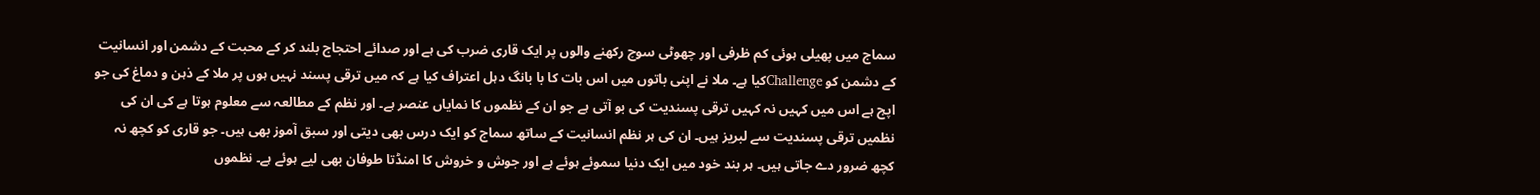سماج میں پھیلی ہوئی کم ظرفی اور چھوٹی سوچ رکھنے والوں پر ایک قاری ضرب کی ہے اور صدائے احتجاج بلند کر کے محبت کے دشمن اور انسانیت کے دشمن کو Challengeکیا ہے۔ ملا نے اپنی باتوں میں اس بات کا با بانگ دہل اعتراف کیا ہے کہ میں ترقی پسند نہیں ہوں پر ملا کے ذہن و دماغ کی جو اپج ہے اس میں کہیں نہ کہیں ترقی پسندیت کی بو آتی ہے جو ان کے نظموں کا نمایاں عنصر ہے۔ اور نظم کے مطالعہ سے معلوم ہوتا ہے کی ان کی نظمیں ترقی پسندیت سے لبریز ہیں۔ ان کی ہر نظم انسانیت کے ساتھ سماج کو ایک درس بھی دیتی اور سبق آموز بھی ہیں۔ جو قاری کو کچھ نہ کچھ ضرور دے جاتی ہیں۔ ہر بند خود میں ایک دنیا سموئے ہوئے ہے اور جوش و خروش کا امنڈتا طوفان بھی لیے ہوئے ہے۔ نظموں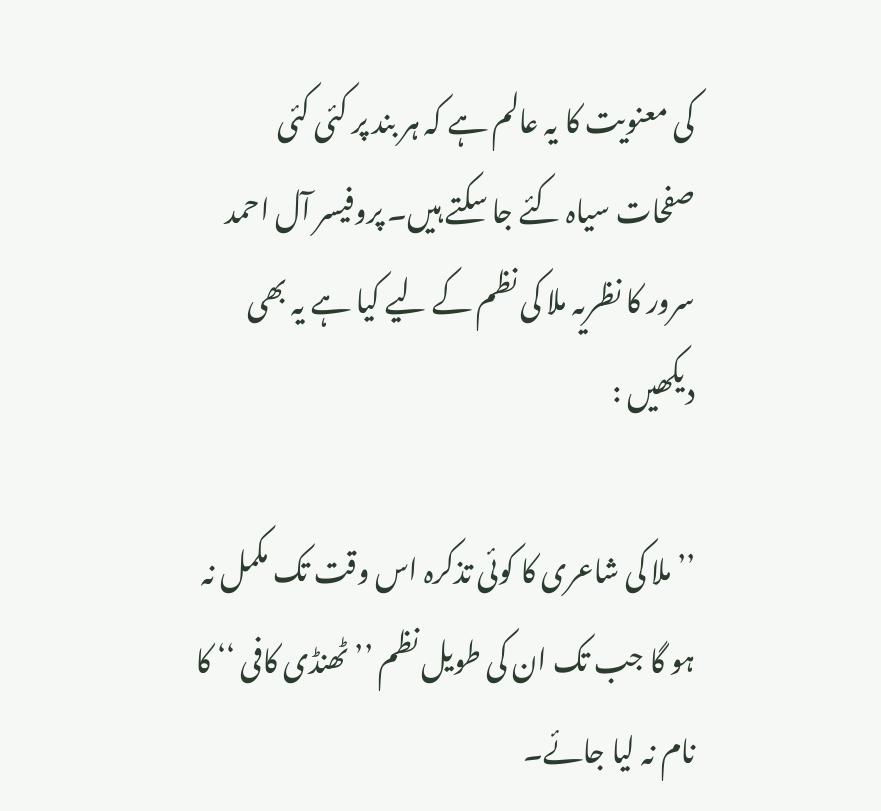کی معنویت کا یہ عالم ہے کہ ہر بند پر کئی کئی صفحات سیاہ کئے جا سکتے ہیں۔ پروفیسر آل احمد سرور کا نظریہ ملا کی نظم کے لیے کیا ہے یہ بھی دیکھیں :

’’ملا کی شاعری کا کوئی تذکرہ اس وقت تک مکمل نہ ہو گا جب تک ان کی طویل نظم ’’ٹھنڈی کافی ‘‘ کا نام نہ لیا جائے۔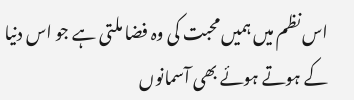اس نظم میں ہمیں محبت کی وہ فضا ملتی ہے جو اس دنیا کے ہوتے ہوئے بھی آسمانوں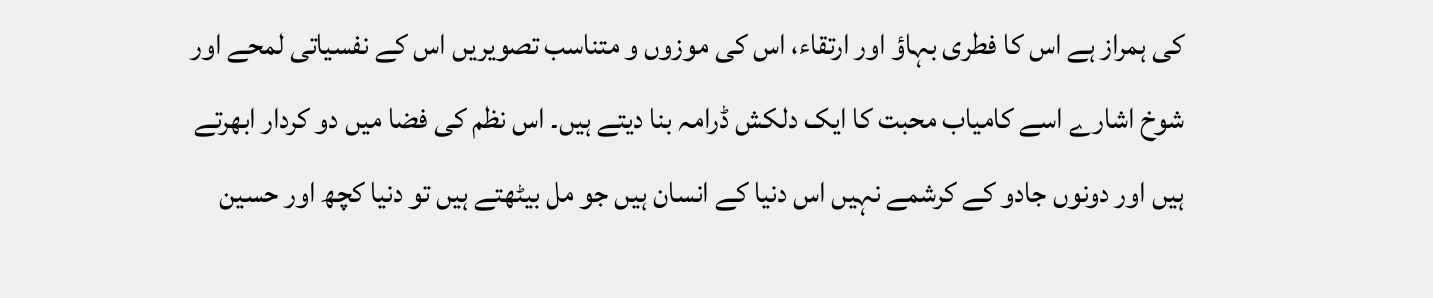کی ہمراز ہے اس کا فطری بہاؤ اور ارتقاء، اس کی موزوں و متناسب تصویریں اس کے نفسیاتی لمحے اور شوخ اشارے اسے کامیاب محبت کا ایک دلکش ڈرامہ بنا دیتے ہیں۔ اس نظم کی فضا میں دو کردار ابھرتے ہیں اور دونوں جادو کے کرشمے نہیں اس دنیا کے انسان ہیں جو مل بیٹھتے ہیں تو دنیا کچھ اور حسین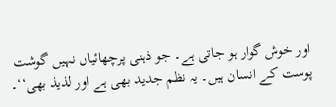اور خوش گوار ہو جاتی ہے۔ جو ذہنی پرچھائیاں نہیں گوشت پوست کے انسان ہیں۔ یہ نظم جدید بھی ہے اور لذیذ بھی‘‘۔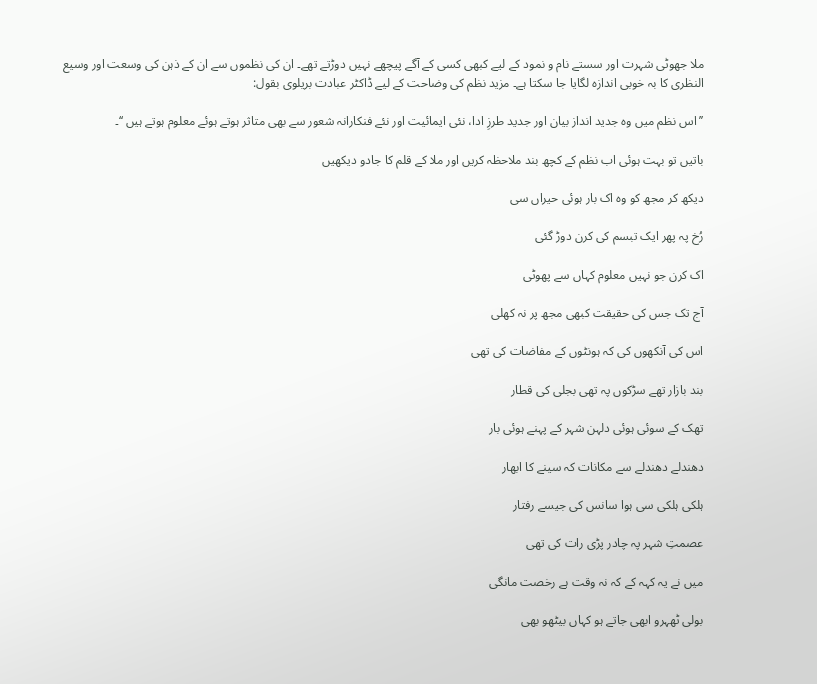ملا جھوٹی شہرت اور سستے نام و نمود کے لیے کبھی کسی کے آگے پیچھے نہیں دوڑتے تھے۔ ان کی نظموں سے ان کے ذہن کی وسعت اور وسیع النظری کا بہ خوبی اندازہ لگایا جا سکتا ہے۔ مزید نظم کی وضاحت کے لیے ڈاکٹر عبادت بریلوی بقول:

’’اس نظم میں وہ جدید انداز بیان اور جدید طرزِ ادا، نئی ایمائیت اور نئے فنکارانہ شعور سے بھی متاثر ہوتے ہوئے معلوم ہوتے ہیں ‘‘۔

باتیں تو بہت ہوئی اب نظم کے کچھ بند ملاحظہ کریں اور ملا کے قلم کا جادو دیکھیں

دیکھ کر مجھ کو وہ اک بار ہوئی حیراں سی

رُخ پہ پھر ایک تبسم کی کرن دوڑ گئی

اک کرن جو نہیں معلوم کہاں سے پھوٹی

آج تک جس کی حقیقت کبھی مجھ پر نہ کھلی

اس کی آنکھوں کی کہ ہونٹوں کے مفاضات کی تھی

بند بازار تھے سڑکوں پہ تھی بجلی کی قطار

تھک کے سوئی ہوئی دلہن شہر کے پہنے ہوئی بار

دھندلے دھندلے سے مکانات کہ سینے کا ابھار

ہلکی ہلکی سی ہوا سانس کی جیسے رفتار

عصمتِ شہر پہ چادر پڑی رات کی تھی

میں نے یہ کہہ کے کہ نہ وقت ہے رخصت مانگی

بولی ٹھہرو ابھی جاتے ہو کہاں بیٹھو بھی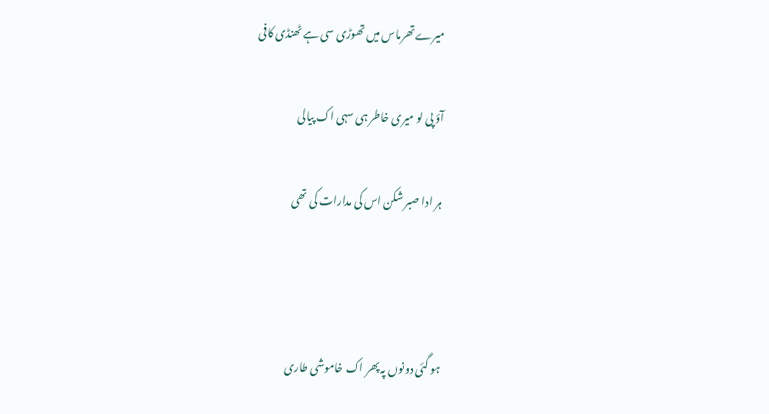میرے تھرماس میں تھوڑی سی ہے ٹھنڈی کافی

آؤ پی لو میری خاطر ہی سہی اک پیالی

ہر ادا صبر شکن اس کی مدارات کی تھی



ہو گئی دونوں پہ پھر اک خاموشی طاری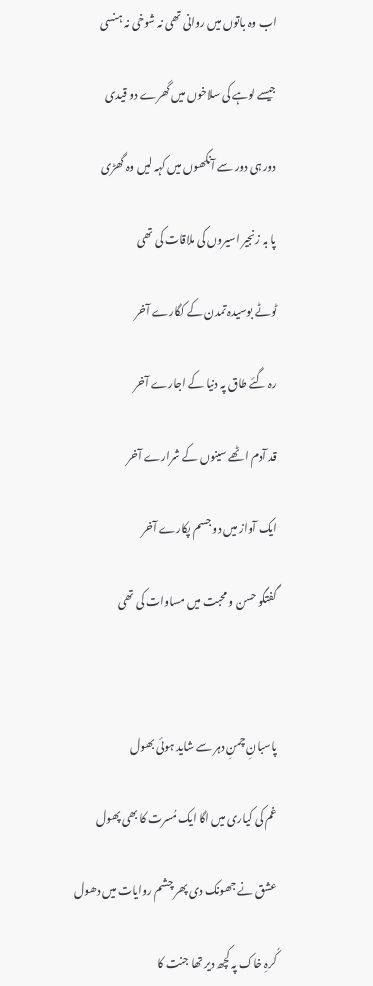اب وہ باتوں میں روانی تھی نہ شوخی نہ ہنسی

جیسے لوہے کی سلاخوں میں گھرے دو قیدی

دور ہی دور سے آنکھوں میں کہہ لیں وہ گھڑی

پا بہ زنجیر اسیروں کی ملاقات کی تھی

ٹوٹے بوسیدہ تمدن کے کگارے آخر

رہ گئے طاق پہ دنیا کے اجارے آخر

قد آدم اٹھے سینوں کے شرارے آخر

ایک آواز میں دو جسم پکارے آخر

گفتگو حسن و محبت میں مساوات کی تھی



پاسبانِ چمنِ دہر سے شاید ہوئی بھول

غم کی کیاری میں اگا ایک مُسرت کا بھی پھول

عشق نے جھونک دی پھر چشم روایات میں دھول

کُرہِ خاک پہ کچھ دیر تھا جنت کا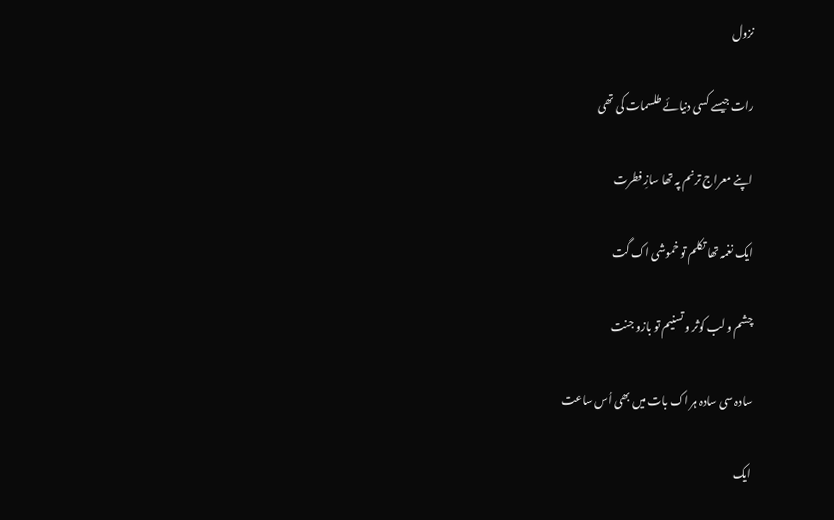نزول

رات جیسے کسی دنیائے طلسمات کی تھی

اپنے معراج ترنم پہ تھا سازِ فطرت

ایک نغمہ تھا تکلم تو خموشی اک گت

چشم و لب کوثر و تسنیم تو بازو جنت

سادہ سی سادہ ہر اک بات میں بھی اُس ساعت

ایک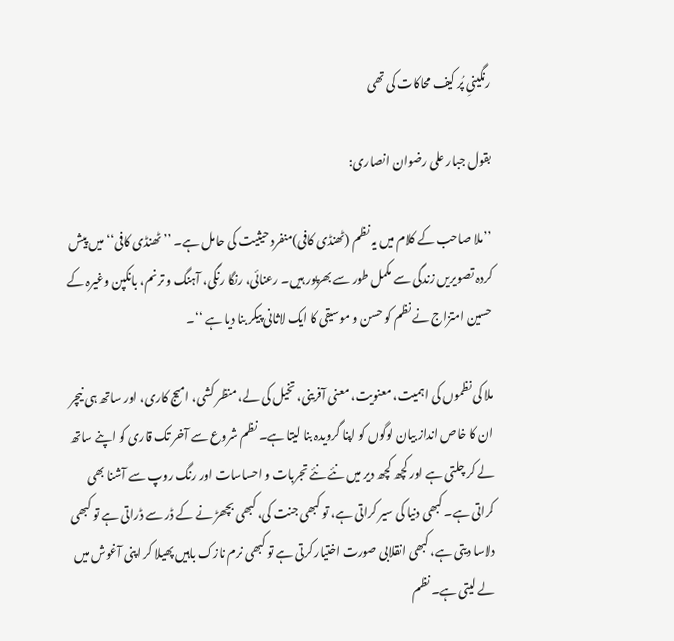رنگینیِ پُر کیف محاکات کی تھی

بقول جبار علی رضوان انصاری:

’’ملا صاحب کے کلام میں یہ نظم (ٹھنڈی کافی)منفرد حیثیت کی حامل ہے۔ ’’ٹھنڈی کافی‘‘ میں پیش کردہ تصویریں زندگی سے مکمل طور سے بھرپور ہیں۔ رعنائی، رنگا رنگی، آہنگ و ترنم، بانکپن وغیرہ کے حسین امتزاج نے نظم کو حسن و موسیقی کا ایک لاثانی پیکر بنا دیا ہے ‘‘۔

ملا کی نظموں کی اہمیت، معنویت، معنی آفرینی، تخیل کی لے، منظر کشی، امیج کاری، اور ساتھ ہی نیچر ان کا خاص انداز بیان لوگوں کو اپنا گرویدہ بنا لیتا ہے۔ نظم شروع سے آخر تک قاری کو اپنے ساتھ لے کر چلتی ہے اور کچھ کچھ دیر میں نئے نئے تجربات و احساسات اور رنگ روپ سے آشنا بھی کراتی ہے۔ کبھی دنیا کی سیر کراتی ہے، تو کبھی جنت کی، کبھی بچھڑ نے کے ڈر سے ڈراتی ہے تو کبھی دلاسا دیتی ہے، کبھی انقلابی صورت اختیار کرتی ہے تو کبھی نرم نازک باہیں پھیلا کر اپنی آغوش میں لے لیتی ہے۔ نظم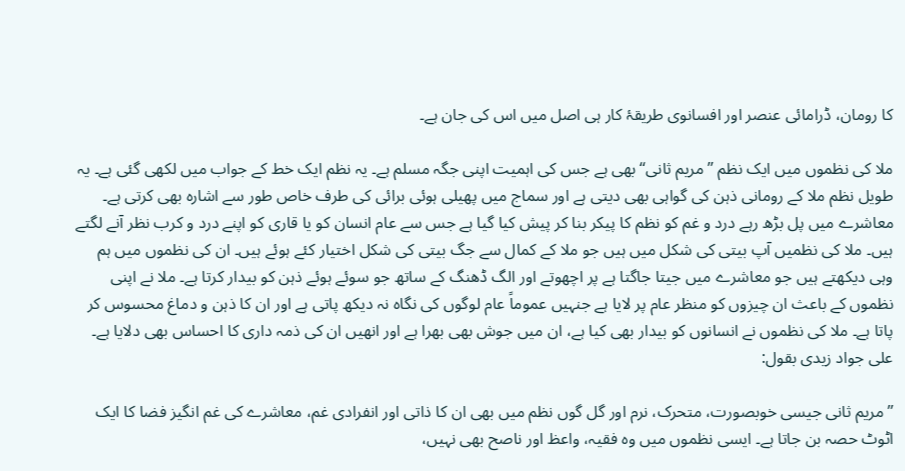کا رومان، ڈرامائی عنصر اور افسانوی طریقۂ کار ہی اصل میں اس کی جان ہے۔

ملا کی نظموں میں ایک نظم ’’مریم ثانی‘‘ بھی ہے جس کی اہمیت اپنی جگہ مسلم ہے۔ یہ نظم ایک خط کے جواب میں لکھی گئی ہے۔ یہ طویل نظم ملا کے رومانی ذہن کی گواہی بھی دیتی ہے اور سماج میں پھیلی ہوئی برائی کی طرف خاص طور سے اشارہ بھی کرتی ہے۔ معاشرے میں پل بڑھ رہے درد و غم کو نظم کا پیکر بنا کر پیش کیا گیا ہے جس سے عام انسان کو یا قاری کو اپنے درد و کرب نظر آنے لگتے ہیں۔ ملا کی نظمیں آپ بیتی کی شکل میں ہیں جو ملا کے کمال سے جگ بیتی کی شکل اختیار کئے ہوئے ہیں۔ ان کی نظموں میں ہم وہی دیکھتے ہیں جو معاشرے میں جیتا جاگتا ہے پر اچھوتے اور الگ ڈھنگ کے ساتھ جو سوئے ہوئے ذہن کو بیدار کرتا ہے۔ ملا نے اپنی نظموں کے باعث ان چیزوں کو منظر عام پر لایا ہے جنہیں عموماً عام لوگوں کی نگاہ نہ دیکھ پاتی ہے اور ان کا ذہن و دماغ محسوس کر پاتا ہے۔ ملا کی نظموں نے انسانوں کو بیدار بھی کیا ہے، ان میں جوش بھی بھرا ہے اور انھیں ان کی ذمہ داری کا احساس بھی دلایا ہے۔ علی جواد زیدی بقول:

’’مریم ثانی جیسی خوبصورت، متحرک، نرم اور گل گوں نظم میں بھی ان کا ذاتی اور انفرادی غم، معاشرے کی غم انگیز فضا کا ایک اٹوٹ حصہ بن جاتا ہے۔ ایسی نظموں میں وہ فقیہ، واعظ اور ناصح بھی نہیں،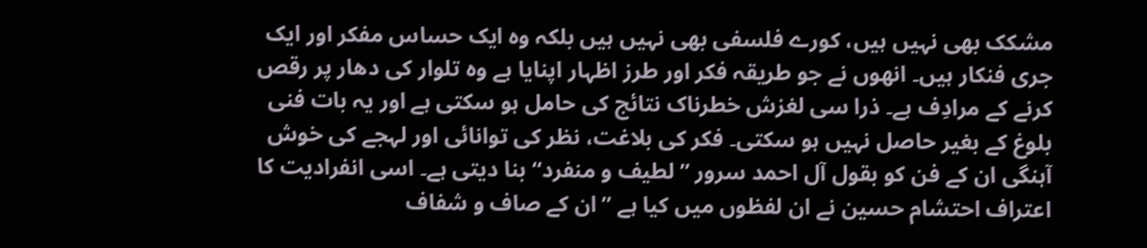مشکک بھی نہیں ہیں، کورے فلسفی بھی نہیں ہیں بلکہ وہ ایک حساس مفکر اور ایک جری فنکار ہیں۔ انھوں نے جو طریقہ فکر اور طرز اظہار اپنایا ہے وہ تلوار کی دھار پر رقص کرنے کے مرادِف ہے۔ ذرا سی لغزش خطرناک نتائج کی حامل ہو سکتی ہے اور یہ بات فنی بلوغ کے بغیر حاصل نہیں ہو سکتی۔ فکر کی بلاغت، نظر کی توانائی اور لہجے کی خوش آہنگی ان کے فن کو بقول آل احمد سرور ’’لطیف و منفرد‘‘ بنا دیتی ہے۔ اسی انفرادیت کا اعتراف احتشام حسین نے ان لفظوں میں کیا ہے ’’ان کے صاف و شفاف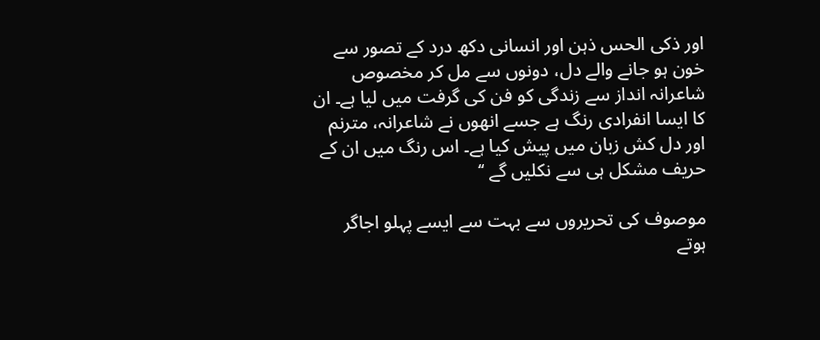اور ذکی الحس ذہن اور انسانی دکھ درد کے تصور سے خون ہو جانے والے دل، دونوں سے مل کر مخصوص شاعرانہ انداز سے زندگی کو فن کی گرفت میں لیا ہے۔ ان کا ایسا انفرادی رنگ ہے جسے انھوں نے شاعرانہ، مترنم اور دل کش زبان میں پیش کیا ہے۔ اس رنگ میں ان کے حریف مشکل ہی سے نکلیں گے ‘‘

موصوف کی تحریروں سے بہت سے ایسے پہلو اجاگر ہوتے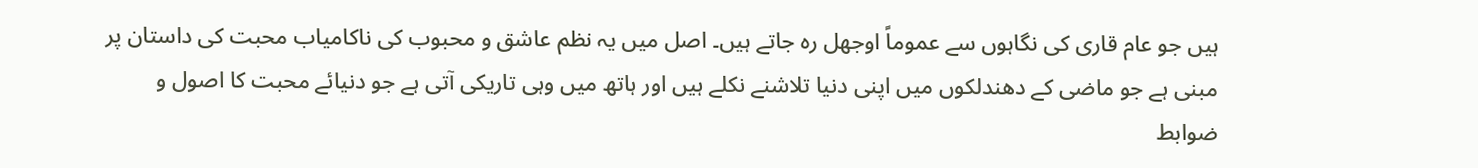ہیں جو عام قاری کی نگاہوں سے عموماً اوجھل رہ جاتے ہیں۔ اصل میں یہ نظم عاشق و محبوب کی ناکامیاب محبت کی داستان پر مبنی ہے جو ماضی کے دھندلکوں میں اپنی دنیا تلاشنے نکلے ہیں اور ہاتھ میں وہی تاریکی آتی ہے جو دنیائے محبت کا اصول و ضوابط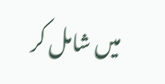میں شامل کر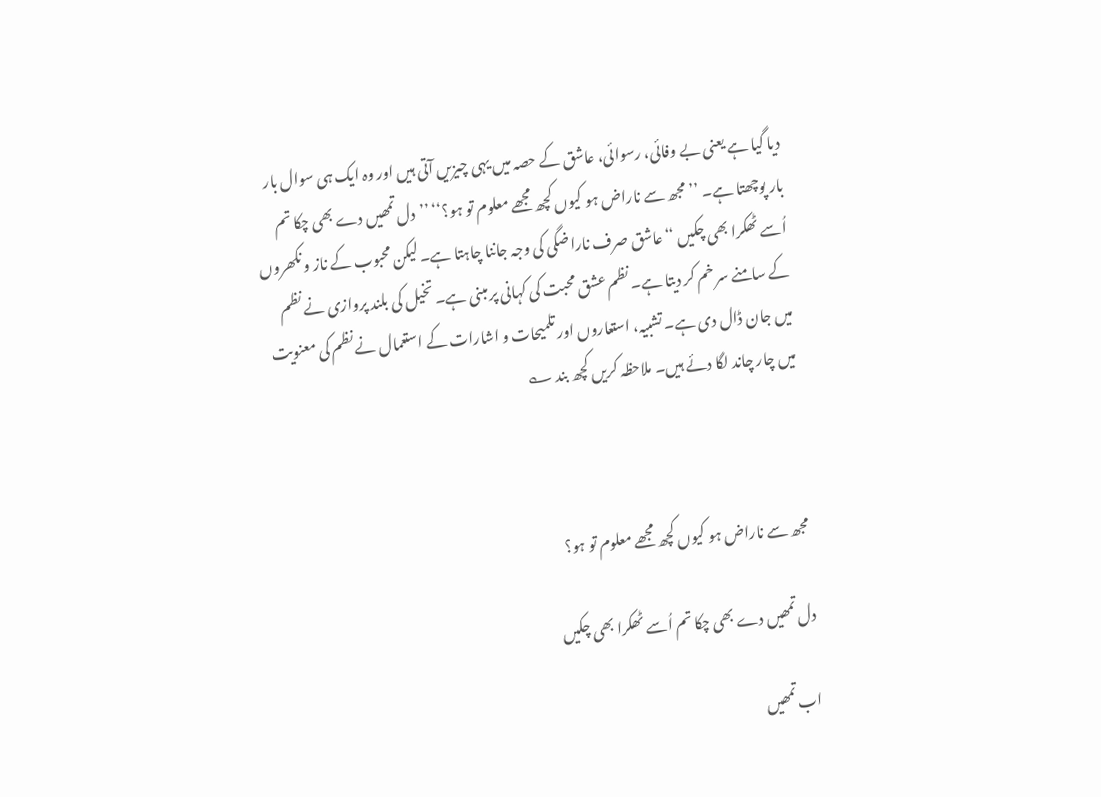دیا گیا ہے یعنی بے وفائی، رسوائی، عاشق کے حصہ میں یہی چیزیں آتی ہیں اور وہ ایک ہی سوال بار بار پوچھتا ہے۔ ’’مجھ سے ناراض ہو کیوں کچھ مجھے معلوم تو ہو؟‘‘ ’’دل تمھیں دے بھی چکا تم اُسے ٹھکرا بھی چکیں ‘‘عاشق صرف ناراضگی کی وجہ جاننا چاہتا ہے۔ لیکن محبوب کے ناز و نکھروں کے سامنے سر خم کر دیتا ہے۔ نظم عشق محبت کی کہانی پر مبنی ہے۔ تخیل کی بلند پروازی نے نظم میں جان ڈال دی ہے۔ تشبیہ، استعاروں اور تلمیحات و اشارات کے استعمال نے نظم کی معنویت میں چار چاند لگا دئے ہیں۔ ملاحظہ کریں کچھ بند ؎



مجھ سے ناراض ہو کیوں کچھ مجھے معلوم تو ہو؟

دل تمھیں دے بھی چکا تم اُسے ٹھکرا بھی چکیں

اب تمھیں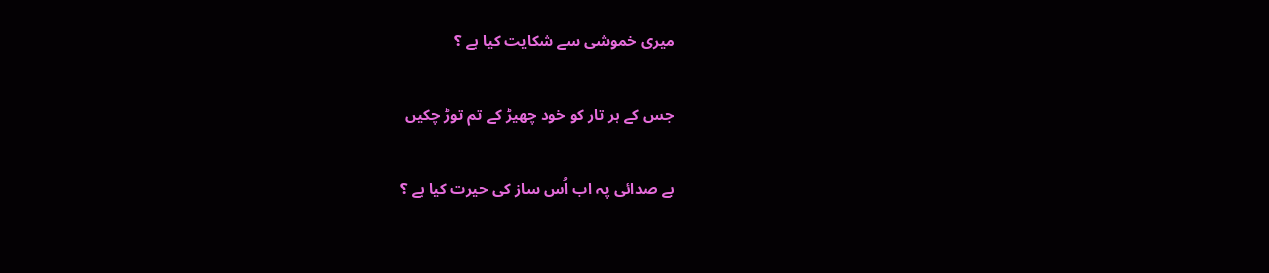میری خموشی سے شکایت کیا ہے ؟

جس کے ہر تار کو خود چھیڑ کے تم توڑ چکیں

بے صدائی پہ اب اُس ساز کی حیرت کیا ہے ؟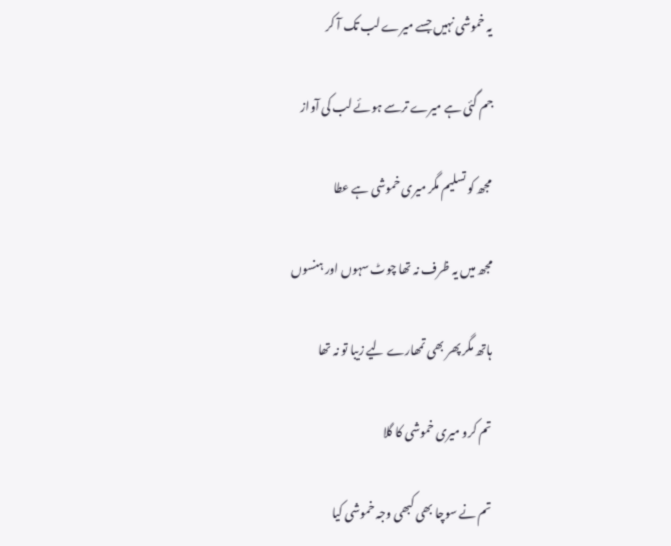یہ خموشی نہیں جسے میرے لب تک آ کر

جم گئی ہے میرے ترسے ہوئے لب کی آواز

مجھ کو تسلیم مگر میری خموشی ہے عطا

مجھ میں یہ ظرف نہ تھا چوٹ سہوں اور ہنسوں

ہاتھ مگر پھر بھی تمھارے لیے زیبا تو نہ تھا

تم کرو میری خموشی کا گلا

تم نے سوچا بھی کبھی وجہ خموشی کیا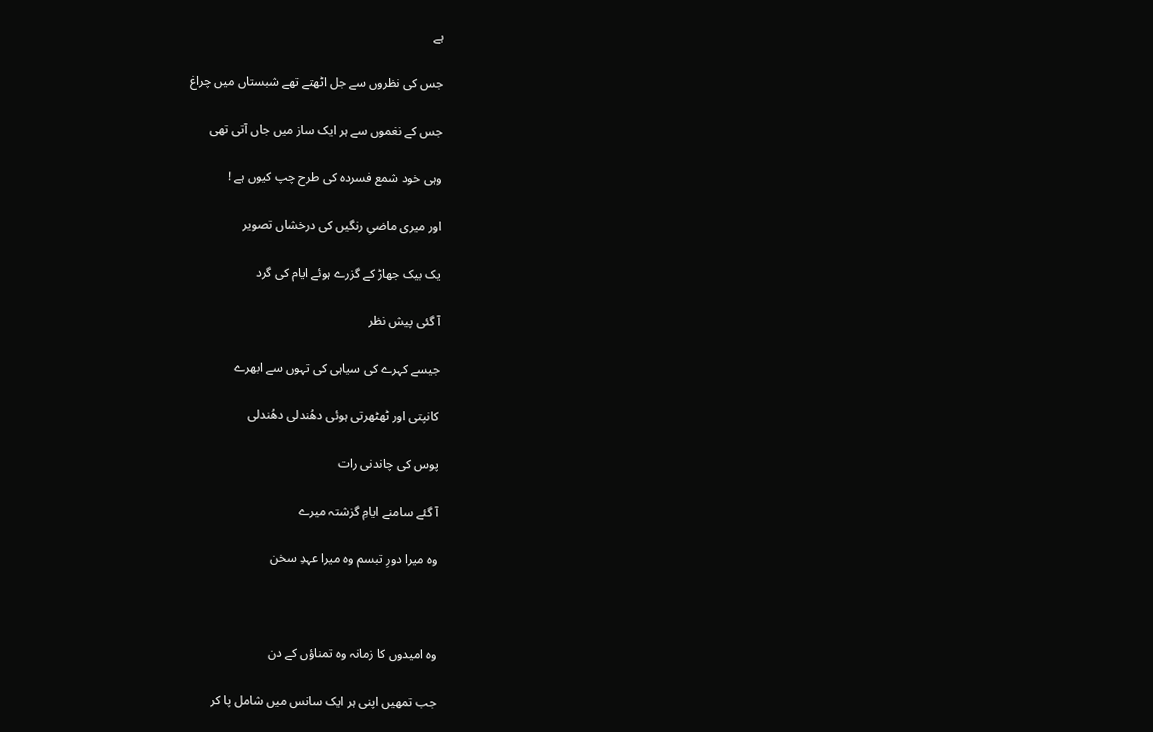ہے

جس کی نظروں سے جل اٹھتے تھے شبستاں میں چراغ

جس کے نغموں سے ہر ایک ساز میں جاں آتی تھی

وہی خود شمع فسردہ کی طرح چپ کیوں ہے !

اور میری ماضیِ رنگیں کی درخشاں تصویر

یک بیک جھاڑ کے گزرے ہوئے ایام کی گرد

آ گئی پیش نظر

جیسے کہرے کی سیاہی کی تہوں سے ابھرے

کانپتی اور ٹھٹھرتی ہوئی دھُندلی دھُندلی

پوس کی چاندنی رات

آ گئے سامنے ایامِ گزشتہ میرے

وہ میرا دورِ تبسم وہ میرا عہدِ سخن



وہ امیدوں کا زمانہ وہ تمناؤں کے دن

جب تمھیں اپنی ہر ایک سانس میں شامل پا کر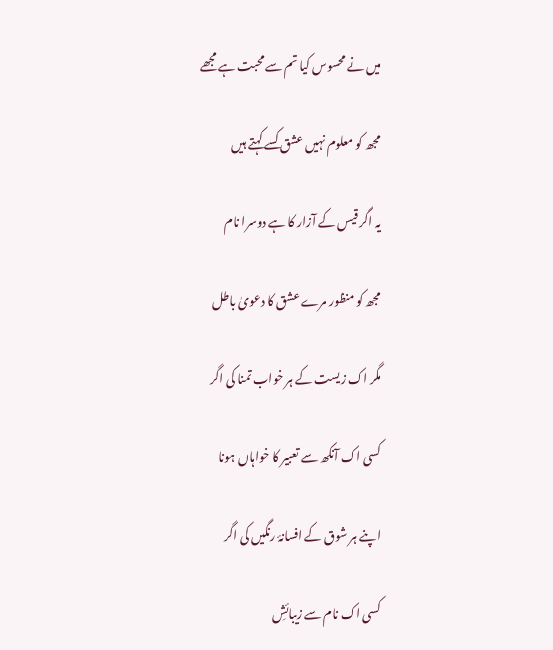میں نے محسوس کیا تم سے محبت ہے مجھے

مجھ کو معلوم نہیں عشق کسے کہتے ہیں

یہ اگر قیس کے آزار کا ہے دوسرا نام

مجھ کو منظور مرے عشق کا دعویٰ باطل

مگر اک زیست کے ہر خواب تمنا کی اگر

کسی اک آنکھ سے تعبیر کا خواہاں ہونا

اپنے ہر شوق کے افسانۂ رنگیں کی اگر

کسی اک نام سے زیبائشِ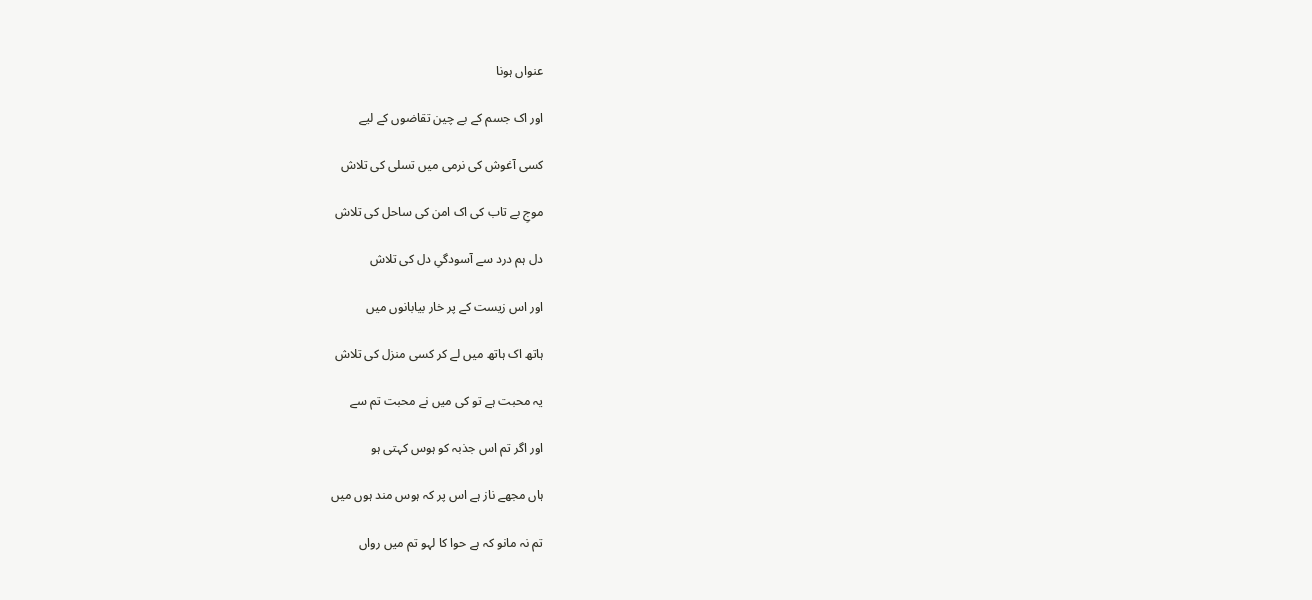عنواں ہونا

اور اک جسم کے بے چین تقاضوں کے لیے

کسی آغوش کی نرمی میں تسلی کی تلاش

موجِ بے تاب کی اک امن کی ساحل کی تلاش

دل ہم درد سے آسودگیِ دل کی تلاش

اور اس زیست کے پر خار بیابانوں میں

ہاتھ اک ہاتھ میں لے کر کسی منزل کی تلاش

یہ محبت ہے تو کی میں نے محبت تم سے

اور اگر تم اس جذبہ کو ہوس کہتی ہو

ہاں مجھے ناز ہے اس پر کہ ہوس مند ہوں میں

تم نہ مانو کہ ہے حوا کا لہو تم میں رواں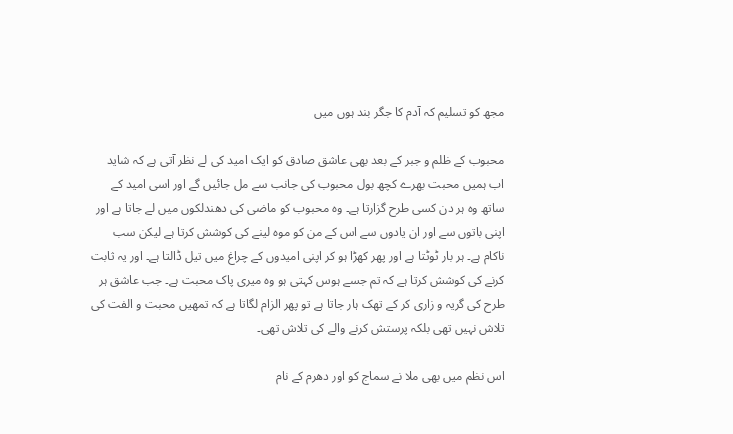مجھ کو تسلیم کہ آدم کا جگر بند ہوں میں

محبوب کے ظلم و جبر کے بعد بھی عاشق صادق کو ایک امید کی لے نظر آتی ہے کہ شاید اب ہمیں محبت بھرے کچھ بول محبوب کی جانب سے مل جائیں گے اور اسی امید کے ساتھ وہ ہر دن کسی طرح گزارتا ہے۔ وہ محبوب کو ماضی کی دھندلکوں میں لے جاتا ہے اور اپنی باتوں سے اور ان یادوں سے اس کے من کو موہ لینے کی کوشش کرتا ہے لیکن سب ناکام ہے۔ ہر بار ٹوٹتا ہے اور پھر کھڑا ہو کر اپنی امیدوں کے چراغ میں تیل ڈالتا ہے۔ اور یہ ثابت کرنے کی کوشش کرتا ہے کہ تم جسے ہوس کہتی ہو وہ میری پاک محبت ہے۔ جب عاشق ہر طرح کی گریہ و زاری کر کے تھک ہار جاتا ہے تو پھر الزام لگاتا ہے کہ تمھیں محبت و الفت کی تلاش نہیں تھی بلکہ پرستش کرنے والے کی تلاش تھی۔

اس نظم میں بھی ملا نے سماج کو اور دھرم کے نام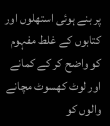پر بنے ہوئی استھلوں اور کتابوں کے غلط مفہوم کو واضح کر کے کمانے اور لوٹ کھسوٹ مچانے والوں کو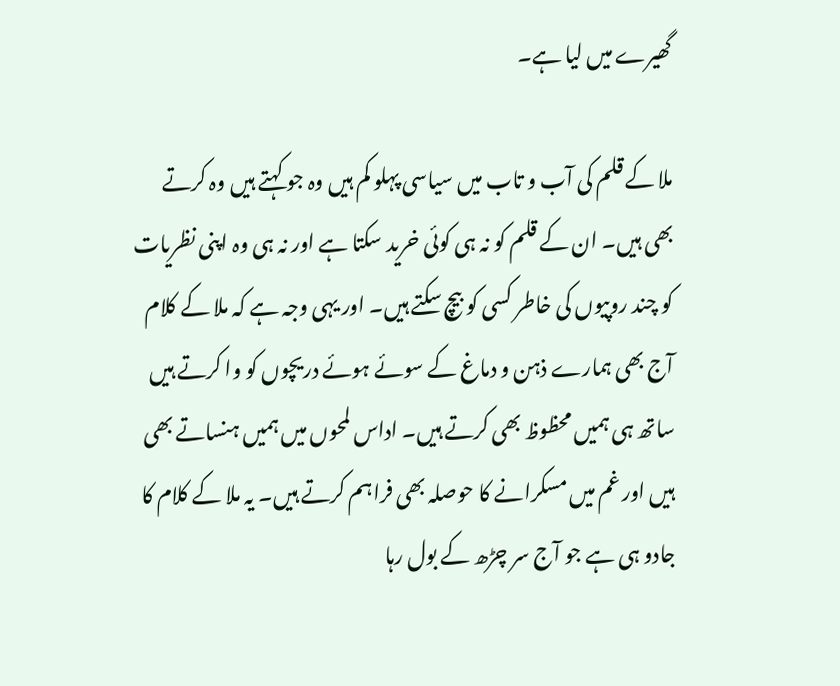گھیرے میں لیا ہے۔

ملا کے قلم کی آب و تاب میں سیاسی پہلو کم ہیں وہ جو کہتے ہیں وہ کرتے بھی ہیں۔ ان کے قلم کو نہ ہی کوئی خرید سکتا ہے اور نہ ہی وہ اپنی نظریات کو چند روپیوں کی خاطر کسی کو بیچ سکتے ہیں۔ اور یہی وجہ ہے کہ ملا کے کلام آج بھی ہمارے ذہن و دماغ کے سوئے ہوئے دریچوں کو وا کرتے ہیں ساتھ ہی ہمیں محظوظ بھی کرتے ہیں۔ اداس لمحوں میں ہمیں ہنساتے بھی ہیں اور غم میں مسکرانے کا حوصلہ بھی فراہم کرتے ہیں۔ یہ ملا کے کلام کا جادو ہی ہے جو آج سر چڑھ کے بول رہا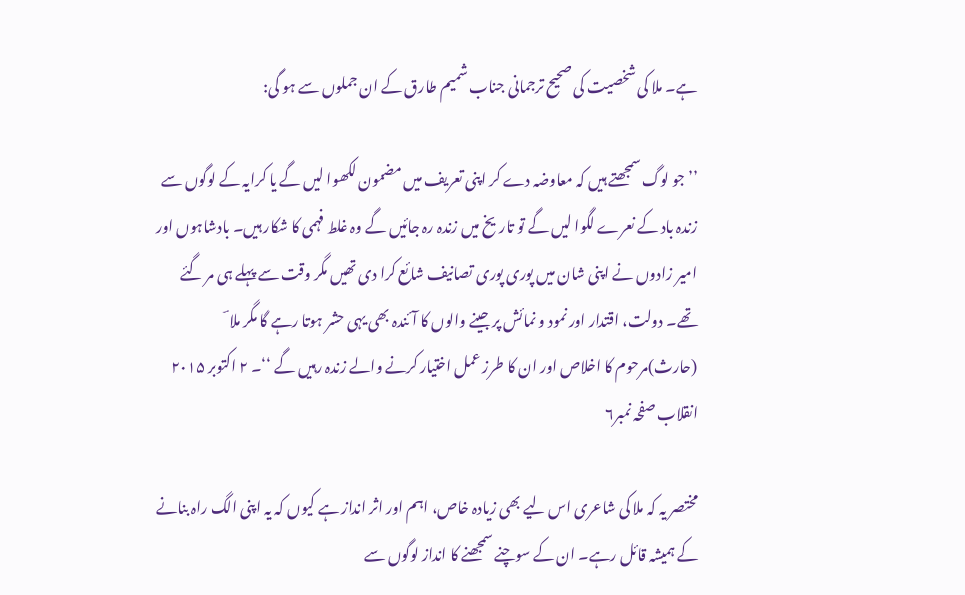ہے۔ ملا کی شخصیت کی صحیح ترجمانی جناب شمیم طارق کے ان جملوں سے ہو گی:

’’جو لوگ سمجھتے ہیں کہ معاوضہ دے کر اپنی تعریف میں مضمون لکھوا لیں گے یا کرایہ کے لوگوں سے زندہ باد کے نعرے لگوا لیں گے تو تاریخ میں زندہ رہ جائیں گے وہ غلط فہمی کا شکار ہیں۔ بادشاہوں اور امیر زادوں نے اپنی شان میں پوری پوری تصانیف شائع کرا دی تھیں مگر وقت سے پہلے ہی مر گئے تھے۔ دولت، اقتدار اور نمود و نمائش پر جینے والوں کا آئندہ بھی یہی حشر ہوتا رہے گا مگر ملا ؔ (حارث)مرحوم کا اخلاص اور ان کا طرز عمل اختیار کرنے والے زندہ رہیں گے ‘‘۔ ۲ اکتوبر ۲۰۱۵  انقلاب صفحہ نمبر۶

مختصر یہ کہ ملا کی شاعری اس لیے بھی زیادہ خاص، اہم اور اثر انداز ہے کیوں کہ یہ اپنی الگ راہ بنانے کے ہمیشہ قائل رہے۔ ان کے سوچنے سمجھنے کا انداز لوگوں سے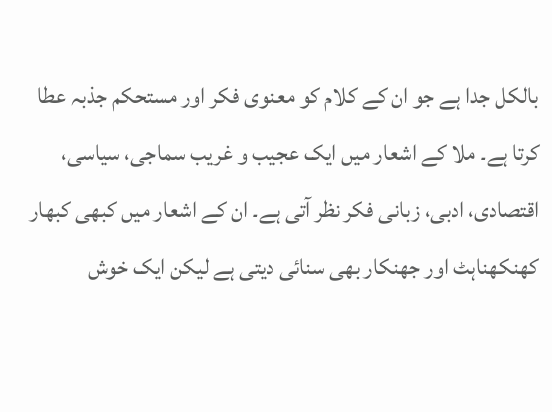بالکل جدا ہے جو ان کے کلام کو معنوی فکر اور مستحکم جذبہ عطا کرتا ہے۔ ملا کے اشعار میں ایک عجیب و غریب سماجی، سیاسی، اقتصادی، ادبی، زبانی فکر نظر آتی ہے۔ ان کے اشعار میں کبھی کبھار کھنکھناہٹ اور جھنکار بھی سنائی دیتی ہے لیکن ایک خوش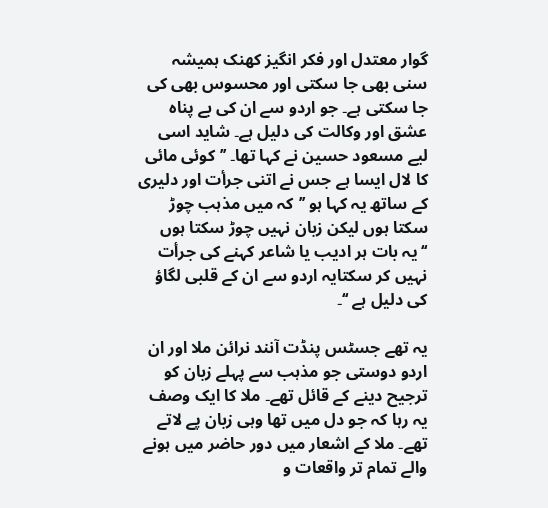گوار معتدل اور فکر انگیز کھنک ہمیشہ سنی بھی جا سکتی اور محسوس بھی کی جا سکتی ہے۔ جو اردو سے ان کی بے پناہ عشق اور وکالت کی دلیل ہے۔ شاید اسی لیے مسعود حسین نے کہا تھا۔ ’’کوئی مائی کا لال ایسا ہے جس نے اتنی جرأت اور دلیری کے ساتھ یہ کہا ہو ’’کہ میں مذہب چوڑ سکتا ہوں لیکن زبان نہیں چوڑ سکتا ہوں ‘‘یہ بات ہر ادیب یا شاعر کہنے کی جرأت نہیں کر سکتایہ اردو سے ان کے قلبی لگاؤ کی دلیل ہے ‘‘۔

یہ تھے جسٹس پنڈت آنند نرائن ملا اور ان اردو دوستی جو مذہب سے پہلے زبان کو ترجیح دینے کے قائل تھے۔ ملا کا ایک وصف یہ رہا کہ جو دل میں تھا وہی زبان پے لاتے تھے۔ ملا کے اشعار میں دور حاضر میں ہونے والے تمام تر واقعات و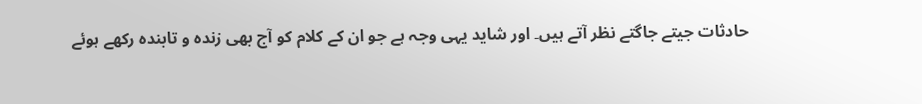حادثات جیتے جاگتے نظر آتے ہیں۔ اور شاید یہی وجہ ہے جو ان کے کلام کو آج بھی زندہ و تابندہ رکھے ہوئے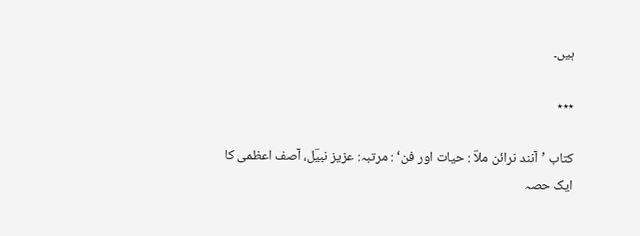ہیں۔

٭٭٭

کتاب ’آنند نرائن ملاؔ : حیات اور فن‘ : مرتبہ: عزیز نبیؔل، آصف اعظمی کا ایک حصہ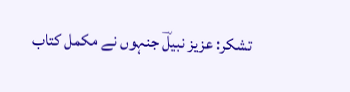تشکر: عزیز نبیلؔ جنہوں نے مکمل کتاب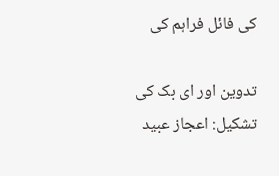کی فائل فراہم کی

تدوین اور ای بک کی تشکیل: اعجاز عبید